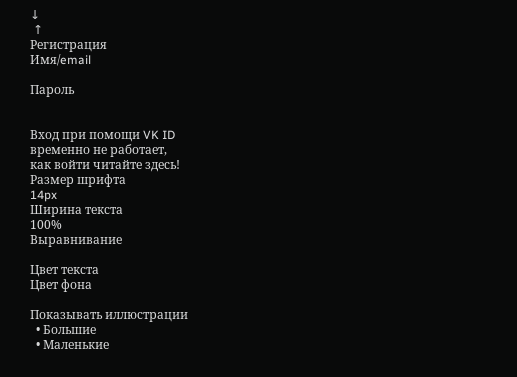↓
 ↑
Регистрация
Имя/email

Пароль


Вход при помощи VK ID
временно не работает,
как войти читайте здесь!
Размер шрифта
14px
Ширина текста
100%
Выравнивание

Цвет текста
Цвет фона

Показывать иллюстрации
  • Большие
  • Маленькие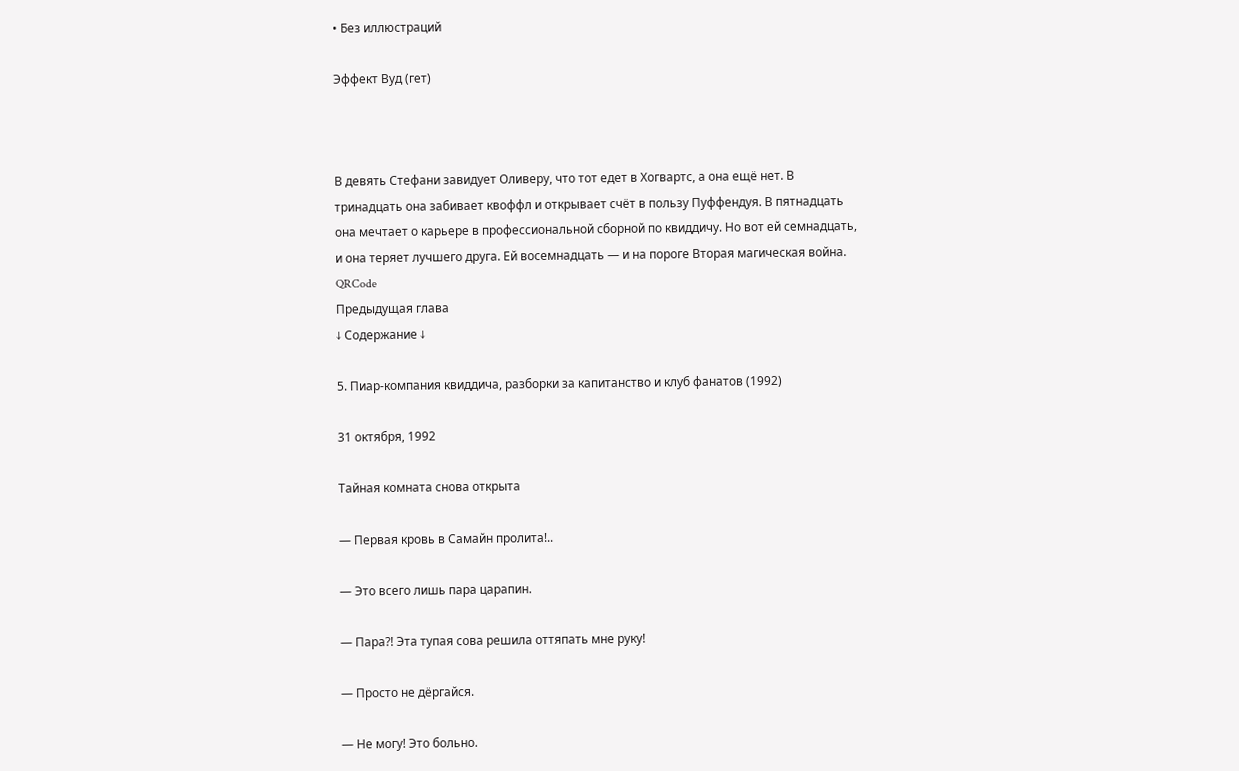• Без иллюстраций

Эффект Вуд (гет)



В девять Стефани завидует Оливеру, что тот едет в Хогвартс, а она ещё нет. В тринадцать она забивает квоффл и открывает счёт в пользу Пуффендуя. В пятнадцать она мечтает о карьере в профессиональной сборной по квиддичу. Но вот ей семнадцать, и она теряет лучшего друга. Ей восемнадцать — и на пороге Вторая магическая война.
QRCode
Предыдущая глава
↓ Содержание ↓

5. Пиар-компания квиддича, разборки за капитанство и клуб фанатов (1992)

31 октября, 1992

Тайная комната снова открыта

— Первая кровь в Самайн пролита!..

— Это всего лишь пара царапин.

— Пара?! Эта тупая сова решила оттяпать мне руку!

— Просто не дёргайся.

— Не могу! Это больно.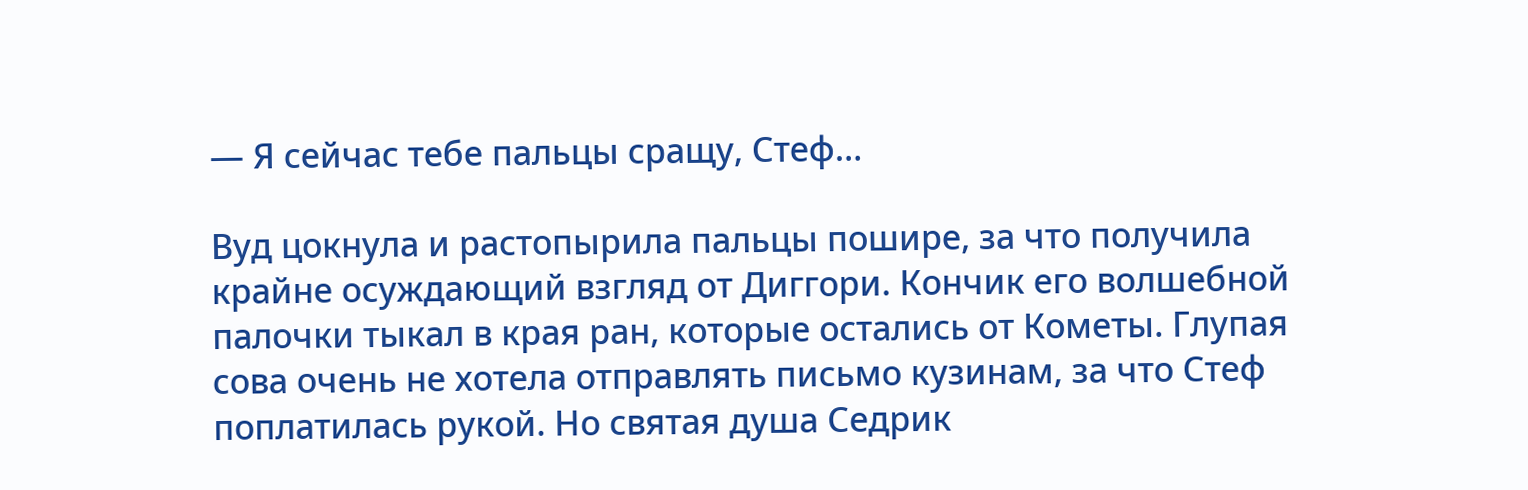— Я сейчас тебе пальцы сращу, Стеф…

Вуд цокнула и растопырила пальцы пошире, за что получила крайне осуждающий взгляд от Диггори. Кончик его волшебной палочки тыкал в края ран, которые остались от Кометы. Глупая сова очень не хотела отправлять письмо кузинам, за что Стеф поплатилась рукой. Но святая душа Седрик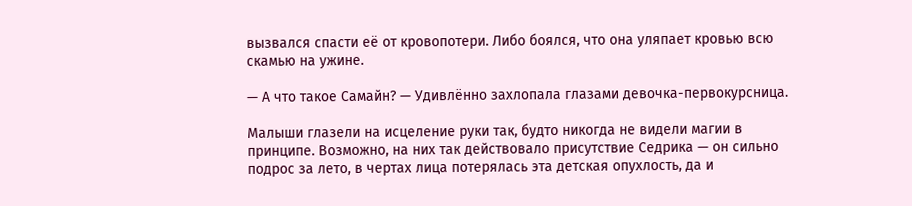вызвался спасти её от кровопотери. Либо боялся, что она уляпает кровью всю скамью на ужине.

— А что такое Самайн? — Удивлённо захлопала глазами девочка-первокурсница.

Малыши глазели на исцеление руки так, будто никогда не видели магии в принципе. Возможно, на них так действовало присутствие Седрика — он сильно подрос за лето, в чертах лица потерялась эта детская опухлость, да и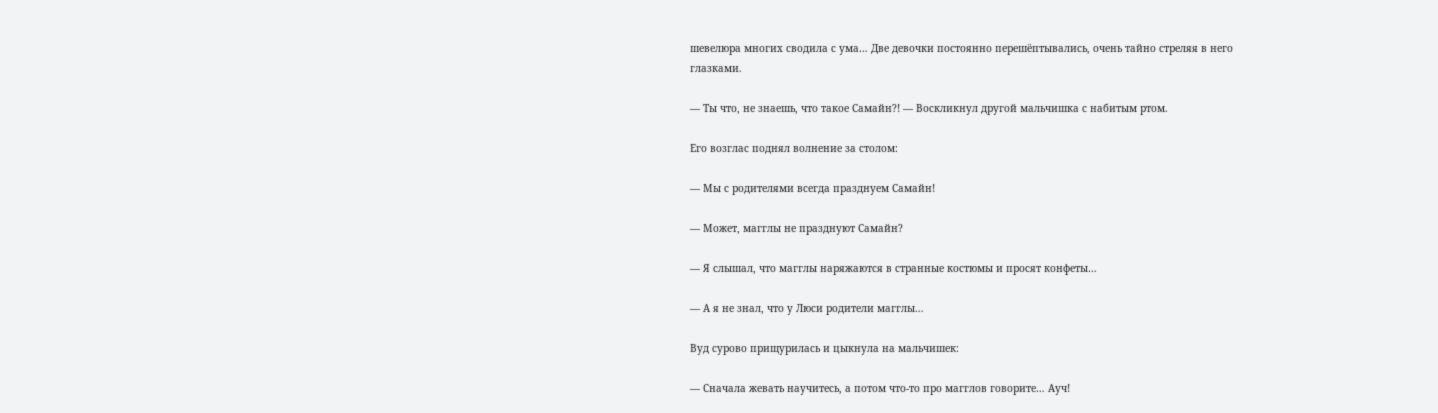шевелюра многих сводила с ума… Две девочки постоянно перешёптывались, очень тайно стреляя в него глазками.

— Ты что, не знаешь, что такое Самайн?! — Воскликнул другой мальчишка с набитым ртом.

Его возглас поднял волнение за столом:

— Мы с родителями всегда празднуем Самайн!

— Может, магглы не празднуют Самайн?

— Я слышал, что магглы наряжаются в странные костюмы и просят конфеты…

— А я не знал, что у Люси родители магглы…

Вуд сурово прищурилась и цыкнула на мальчишек:

— Сначала жевать научитесь, а потом что-то про магглов говорите… Ауч!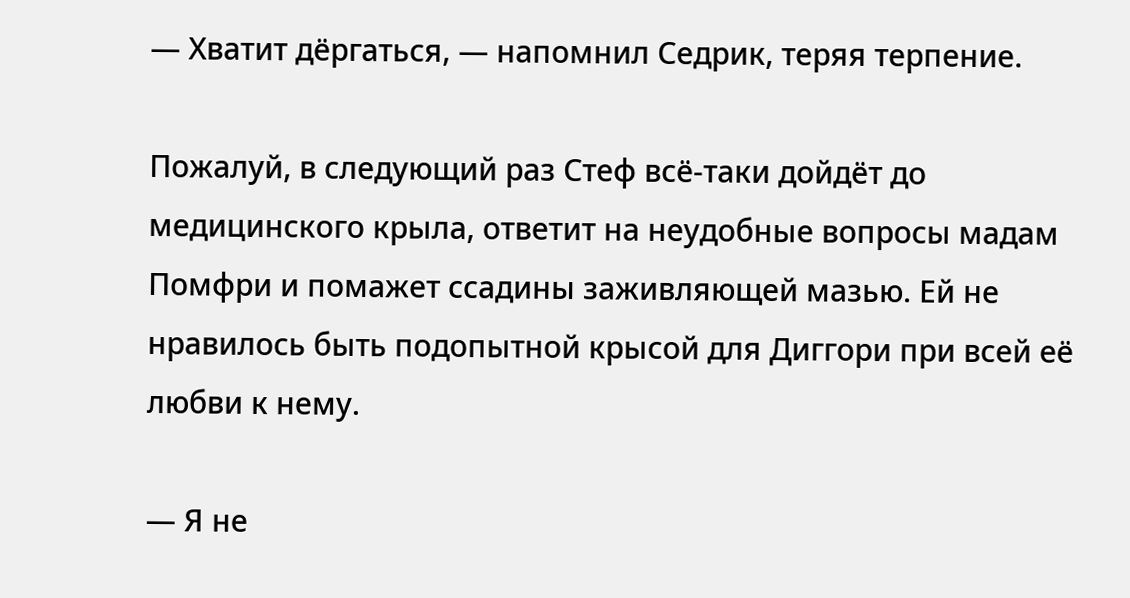— Хватит дёргаться, — напомнил Седрик, теряя терпение.

Пожалуй, в следующий раз Стеф всё-таки дойдёт до медицинского крыла, ответит на неудобные вопросы мадам Помфри и помажет ссадины заживляющей мазью. Ей не нравилось быть подопытной крысой для Диггори при всей её любви к нему.

— Я не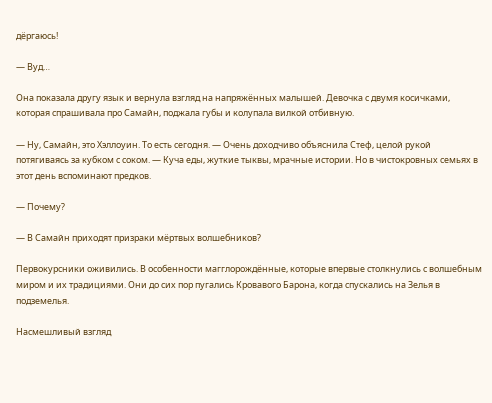дёргаюсь!

— Вуд…

Она показала другу язык и вернула взгляд на напряжённых малышей. Девочка с двумя косичками, которая спрашивала про Самайн, поджала губы и колупала вилкой отбивную.

— Ну, Самайн, это Хэллоуин. То есть сегодня. — Очень доходчиво объяснила Стеф, целой рукой потягиваясь за кубком с соком. — Куча еды, жуткие тыквы, мрачные истории. Но в чистокровных семьях в этот день вспоминают предков.

— Почему?

— В Самайн приходят призраки мёртвых волшебников?

Первокурсники оживились. В особенности магглорождённые, которые впервые столкнулись с волшебным миром и их традициями. Они до сих пор пугались Кровавого Барона, когда спускались на Зелья в подземелья.

Насмешливый взгляд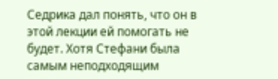Седрика дал понять, что он в этой лекции ей помогать не будет. Хотя Стефани была самым неподходящим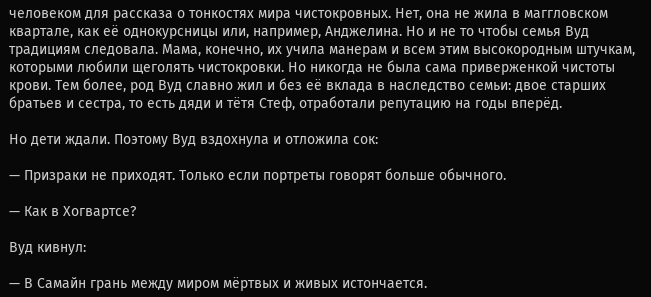человеком для рассказа о тонкостях мира чистокровных. Нет, она не жила в маггловском квартале, как её однокурсницы или, например, Анджелина. Но и не то чтобы семья Вуд традициям следовала. Мама, конечно, их учила манерам и всем этим высокородным штучкам, которыми любили щеголять чистокровки. Но никогда не была сама приверженкой чистоты крови. Тем более, род Вуд славно жил и без её вклада в наследство семьи: двое старших братьев и сестра, то есть дяди и тётя Стеф, отработали репутацию на годы вперёд.

Но дети ждали. Поэтому Вуд вздохнула и отложила сок:

— Призраки не приходят. Только если портреты говорят больше обычного.

— Как в Хогвартсе?

Вуд кивнул:

— В Самайн грань между миром мёртвых и живых истончается.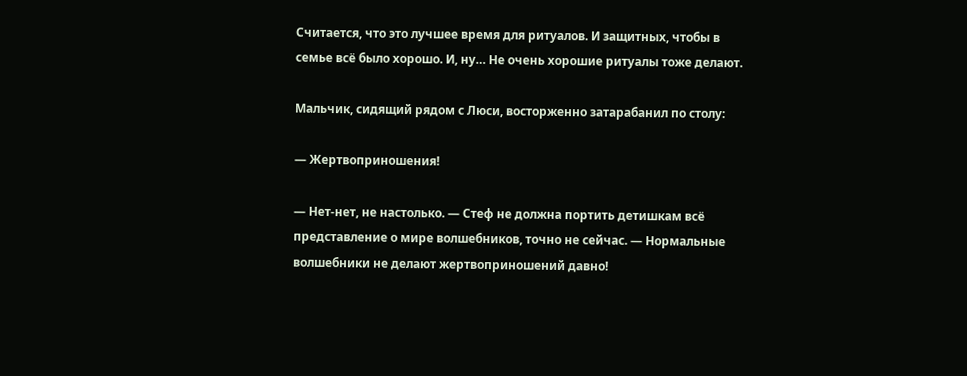Считается, что это лучшее время для ритуалов. И защитных, чтобы в семье всё было хорошо. И, ну… Не очень хорошие ритуалы тоже делают.

Мальчик, сидящий рядом с Люси, восторженно затарабанил по столу:

— Жертвоприношения!

— Нет-нет, не настолько. — Стеф не должна портить детишкам всё представление о мире волшебников, точно не сейчас. — Нормальные волшебники не делают жертвоприношений давно!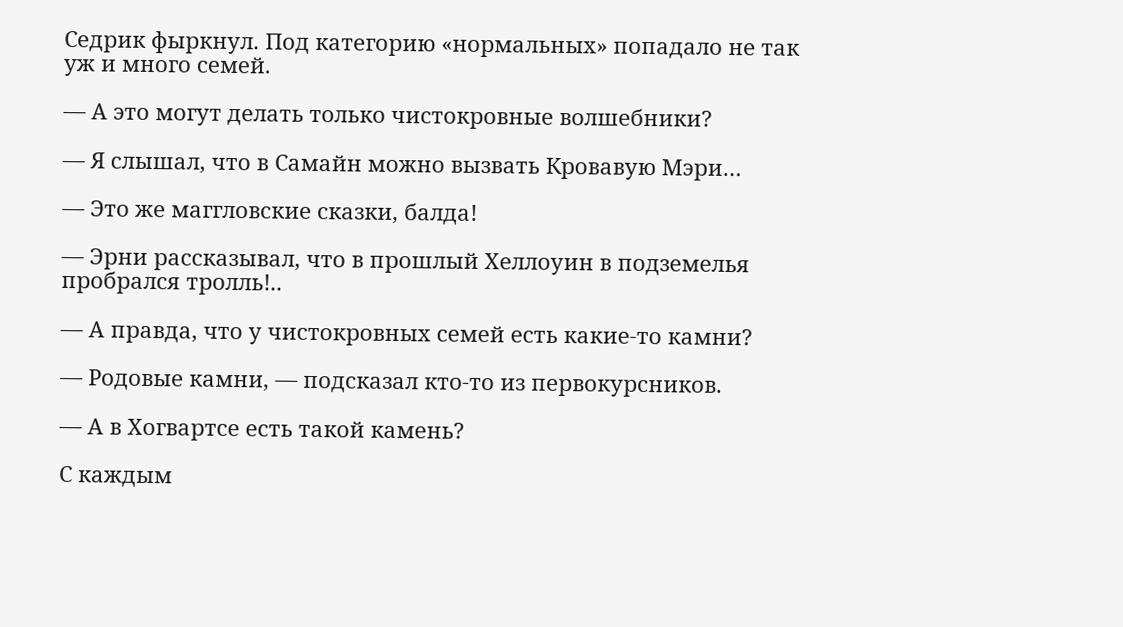Седрик фыркнул. Под категорию «нормальных» попадало не так уж и много семей.

— А это могут делать только чистокровные волшебники?

— Я слышал, что в Самайн можно вызвать Кровавую Мэри…

— Это же маггловские сказки, балда!

— Эрни рассказывал, что в прошлый Хеллоуин в подземелья пробрался тролль!..

— А правда, что у чистокровных семей есть какие-то камни?

— Родовые камни, — подсказал кто-то из первокурсников.

— А в Хогвартсе есть такой камень?

С каждым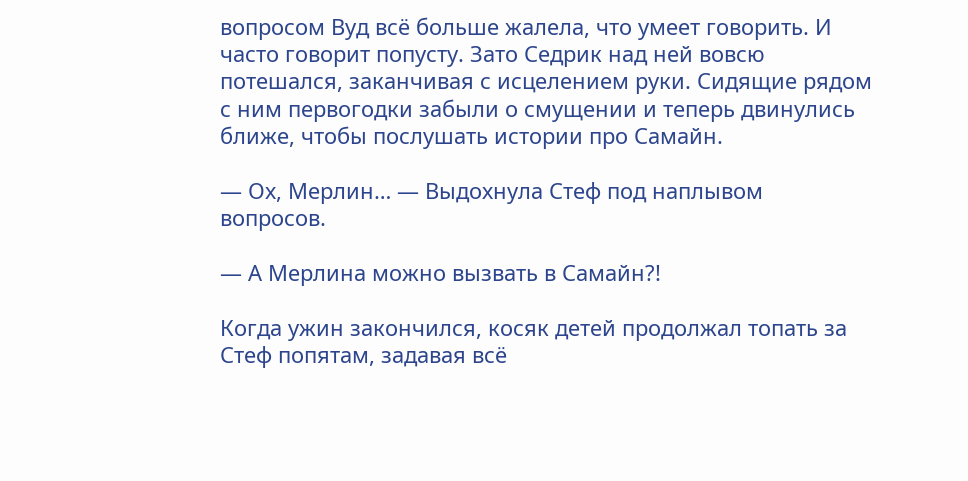вопросом Вуд всё больше жалела, что умеет говорить. И часто говорит попусту. Зато Седрик над ней вовсю потешался, заканчивая с исцелением руки. Сидящие рядом с ним первогодки забыли о смущении и теперь двинулись ближе, чтобы послушать истории про Самайн.

— Ох, Мерлин… — Выдохнула Стеф под наплывом вопросов.

— А Мерлина можно вызвать в Самайн?!

Когда ужин закончился, косяк детей продолжал топать за Стеф попятам, задавая всё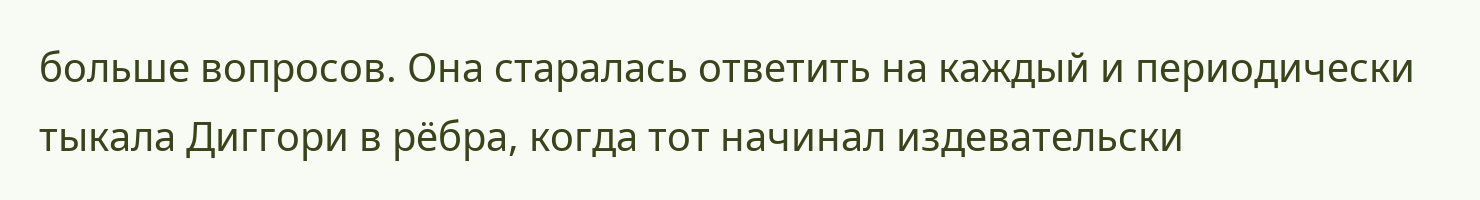больше вопросов. Она старалась ответить на каждый и периодически тыкала Диггори в рёбра, когда тот начинал издевательски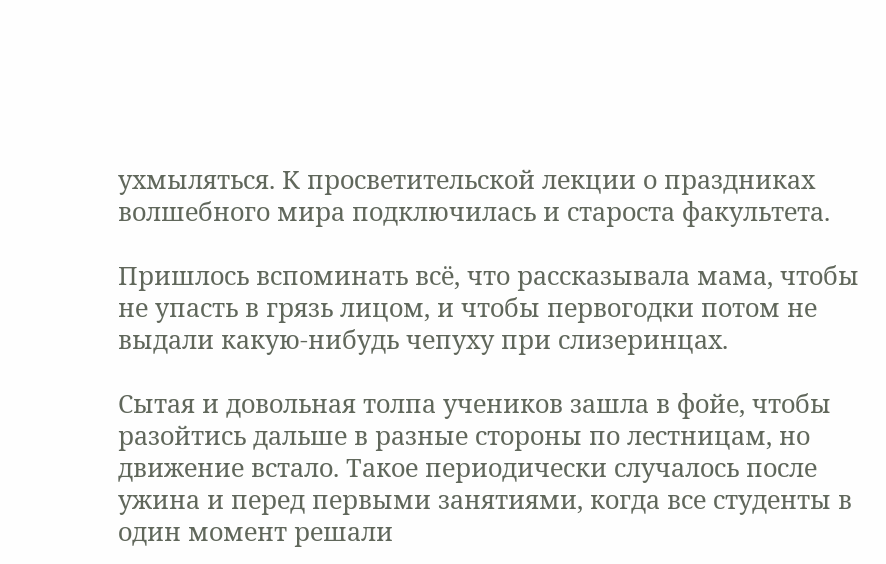ухмыляться. К просветительской лекции о праздниках волшебного мира подключилась и староста факультета.

Пришлось вспоминать всё, что рассказывала мама, чтобы не упасть в грязь лицом, и чтобы первогодки потом не выдали какую-нибудь чепуху при слизеринцах.

Сытая и довольная толпа учеников зашла в фойе, чтобы разойтись дальше в разные стороны по лестницам, но движение встало. Такое периодически случалось после ужина и перед первыми занятиями, когда все студенты в один момент решали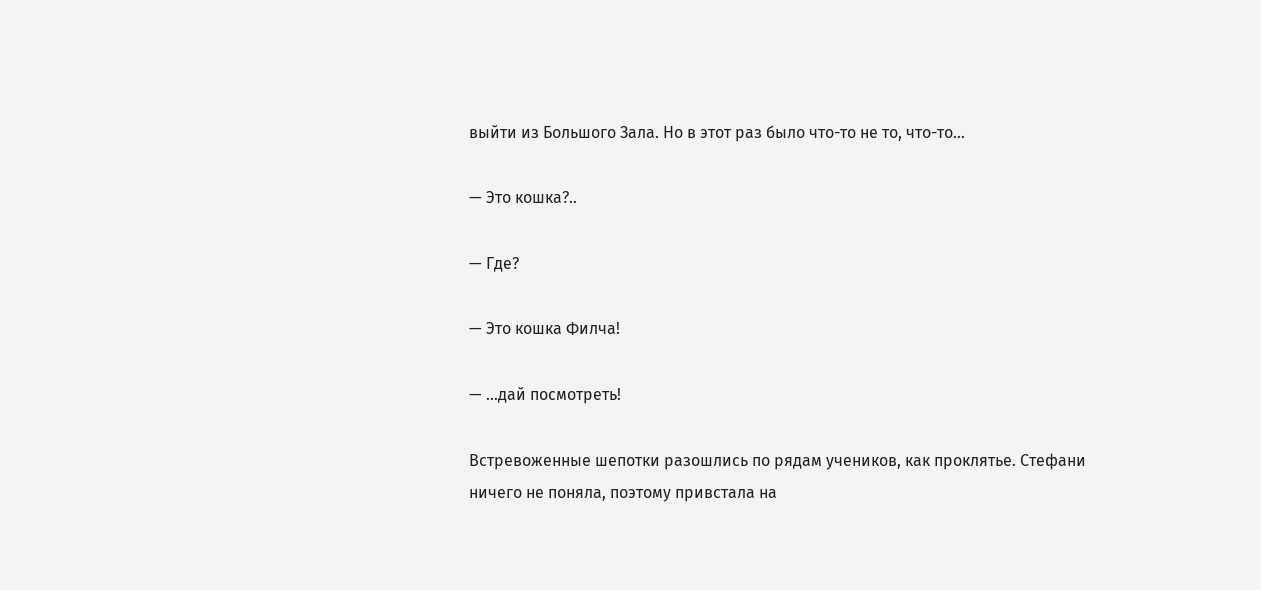выйти из Большого Зала. Но в этот раз было что-то не то, что-то…

— Это кошка?..

— Где?

— Это кошка Филча!

— …дай посмотреть!

Встревоженные шепотки разошлись по рядам учеников, как проклятье. Стефани ничего не поняла, поэтому привстала на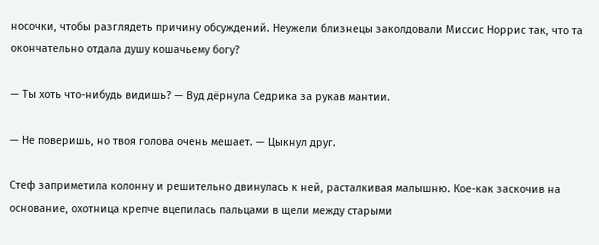носочки, чтобы разглядеть причину обсуждений. Неужели близнецы заколдовали Миссис Норрис так, что та окончательно отдала душу кошачьему богу?

— Ты хоть что-нибудь видишь? — Вуд дёрнула Седрика за рукав мантии.

— Не поверишь, но твоя голова очень мешает. — Цыкнул друг.

Стеф заприметила колонну и решительно двинулась к ней, расталкивая малышню. Кое-как заскочив на основание, охотница крепче вцепилась пальцами в щели между старыми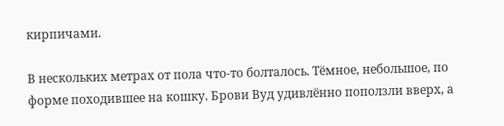кирпичами.

В нескольких метрах от пола что-то болталось. Тёмное, небольшое, по форме походившее на кошку. Брови Вуд удивлённо поползли вверх, а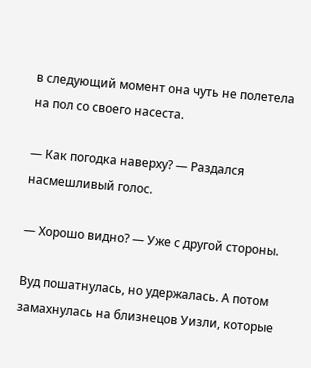в следующий момент она чуть не полетела на пол со своего насеста.

— Как погодка наверху? — Раздался насмешливый голос.

— Хорошо видно? — Уже с другой стороны.

Вуд пошатнулась, но удержалась. А потом замахнулась на близнецов Уизли, которые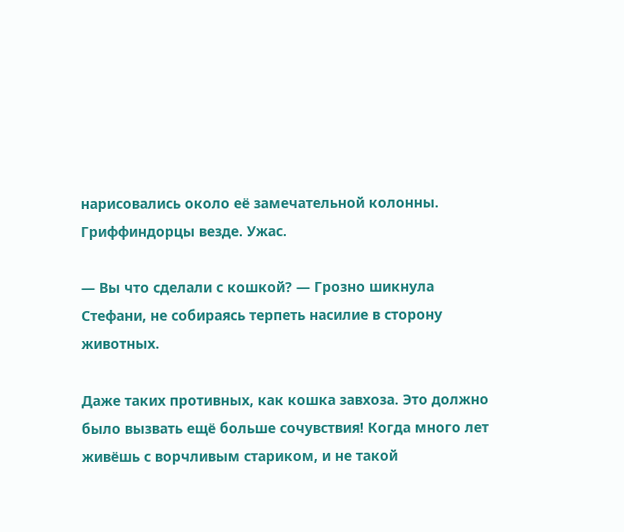нарисовались около её замечательной колонны. Гриффиндорцы везде. Ужас.

— Вы что сделали с кошкой? — Грозно шикнула Стефани, не собираясь терпеть насилие в сторону животных.

Даже таких противных, как кошка завхоза. Это должно было вызвать ещё больше сочувствия! Когда много лет живёшь с ворчливым стариком, и не такой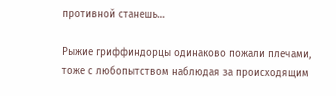противной станешь…

Рыжие гриффиндорцы одинаково пожали плечами, тоже с любопытством наблюдая за происходящим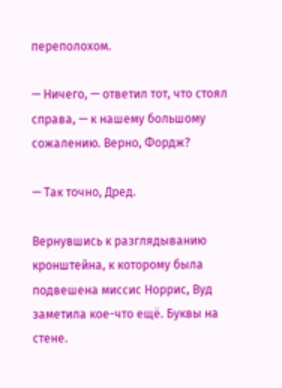переполохом.

— Ничего, — ответил тот, что стоял справа, — к нашему большому сожалению. Верно, Фордж?

— Так точно, Дред.

Вернувшись к разглядыванию кронштейна, к которому была подвешена миссис Норрис, Вуд заметила кое-что ещё. Буквы на стене.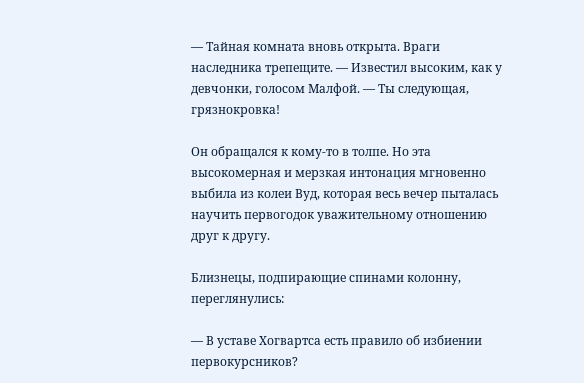— Тайная комната вновь открыта. Враги наследника трепещите. — Известил высоким, как у девчонки, голосом Малфой. — Ты следующая, грязнокровка!

Он обращался к кому-то в толпе. Но эта высокомерная и мерзкая интонация мгновенно выбила из колеи Вуд, которая весь вечер пыталась научить первогодок уважительному отношению друг к другу.

Близнецы, подпирающие спинами колонну, переглянулись:

— В уставе Хогвартса есть правило об избиении первокурсников?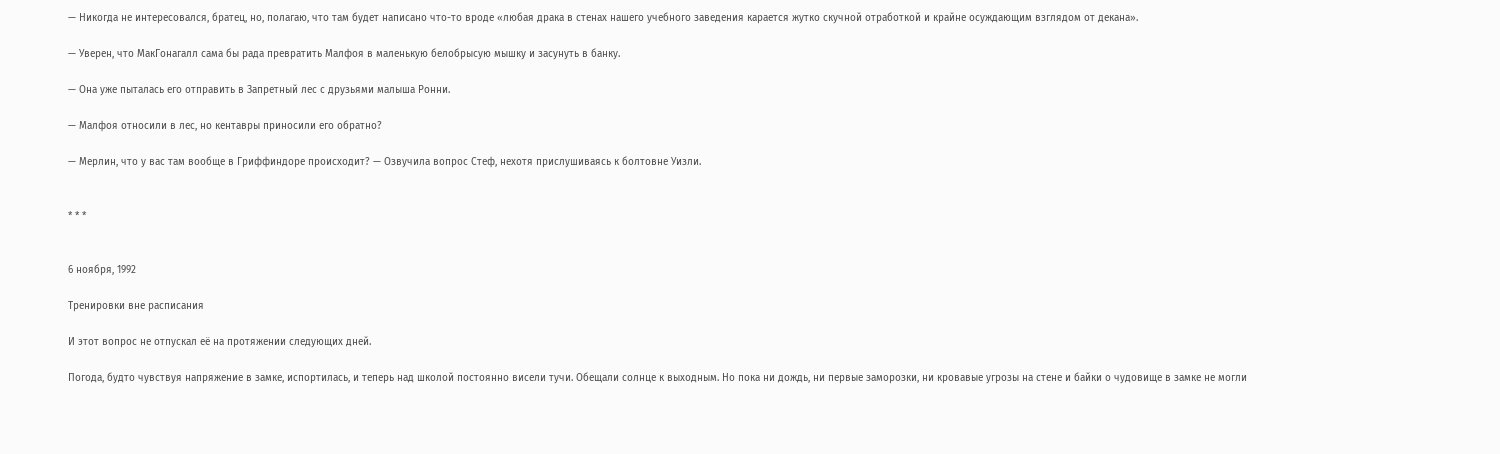— Никогда не интересовался, братец, но, полагаю, что там будет написано что-то вроде «любая драка в стенах нашего учебного заведения карается жутко скучной отработкой и крайне осуждающим взглядом от декана».

— Уверен, что МакГонагалл сама бы рада превратить Малфоя в маленькую белобрысую мышку и засунуть в банку.

— Она уже пыталась его отправить в Запретный лес с друзьями малыша Ронни.

— Малфоя относили в лес, но кентавры приносили его обратно?

— Мерлин, что у вас там вообще в Гриффиндоре происходит? — Озвучила вопрос Стеф, нехотя прислушиваясь к болтовне Уизли.


* * *


6 ноября, 1992

Тренировки вне расписания

И этот вопрос не отпускал её на протяжении следующих дней.

Погода, будто чувствуя напряжение в замке, испортилась, и теперь над школой постоянно висели тучи. Обещали солнце к выходным. Но пока ни дождь, ни первые заморозки, ни кровавые угрозы на стене и байки о чудовище в замке не могли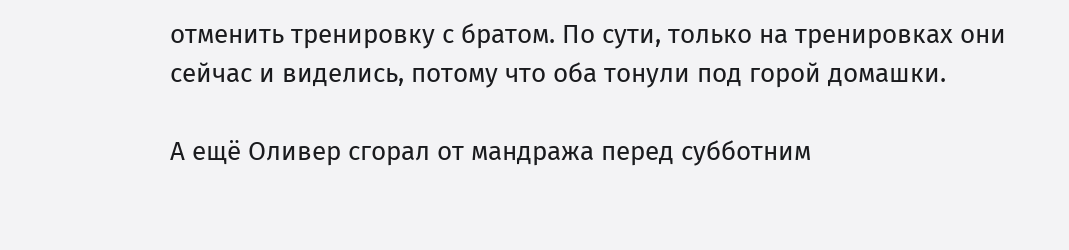отменить тренировку с братом. По сути, только на тренировках они сейчас и виделись, потому что оба тонули под горой домашки.

А ещё Оливер сгорал от мандража перед субботним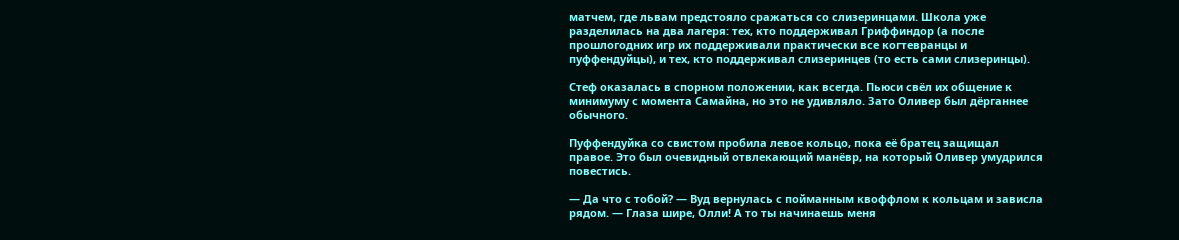матчем, где львам предстояло сражаться со слизеринцами. Школа уже разделилась на два лагеря: тех, кто поддерживал Гриффиндор (а после прошлогодних игр их поддерживали практически все когтевранцы и пуффендуйцы), и тех, кто поддерживал слизеринцев (то есть сами слизеринцы).

Стеф оказалась в спорном положении, как всегда. Пьюси свёл их общение к минимуму с момента Самайна, но это не удивляло. Зато Оливер был дёрганнее обычного.

Пуффендуйка со свистом пробила левое кольцо, пока её братец защищал правое. Это был очевидный отвлекающий манёвр, на который Оливер умудрился повестись.

— Да что с тобой? — Вуд вернулась с пойманным квоффлом к кольцам и зависла рядом. — Глаза шире, Олли! А то ты начинаешь меня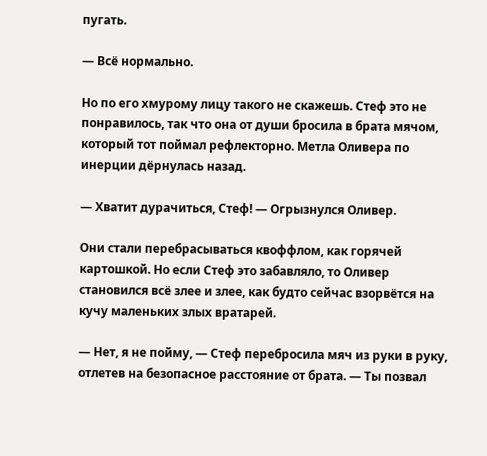пугать.

— Всё нормально.

Но по его хмурому лицу такого не скажешь. Стеф это не понравилось, так что она от души бросила в брата мячом, который тот поймал рефлекторно. Метла Оливера по инерции дёрнулась назад.

— Хватит дурачиться, Стеф! — Огрызнулся Оливер.

Они стали перебрасываться квоффлом, как горячей картошкой. Но если Стеф это забавляло, то Оливер становился всё злее и злее, как будто сейчас взорвётся на кучу маленьких злых вратарей.

— Нет, я не пойму, — Стеф перебросила мяч из руки в руку, отлетев на безопасное расстояние от брата. — Ты позвал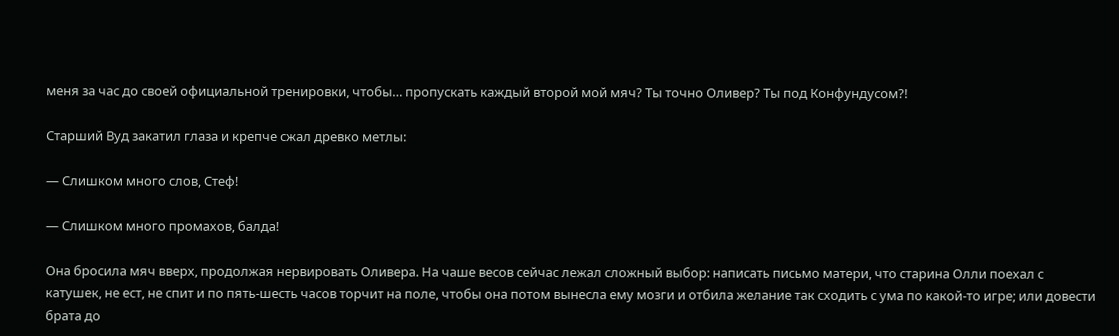меня за час до своей официальной тренировки, чтобы… пропускать каждый второй мой мяч? Ты точно Оливер? Ты под Конфундусом?!

Старший Вуд закатил глаза и крепче сжал древко метлы:

— Слишком много слов, Стеф!

— Слишком много промахов, балда!

Она бросила мяч вверх, продолжая нервировать Оливера. На чаше весов сейчас лежал сложный выбор: написать письмо матери, что старина Олли поехал с катушек, не ест, не спит и по пять-шесть часов торчит на поле, чтобы она потом вынесла ему мозги и отбила желание так сходить с ума по какой-то игре; или довести брата до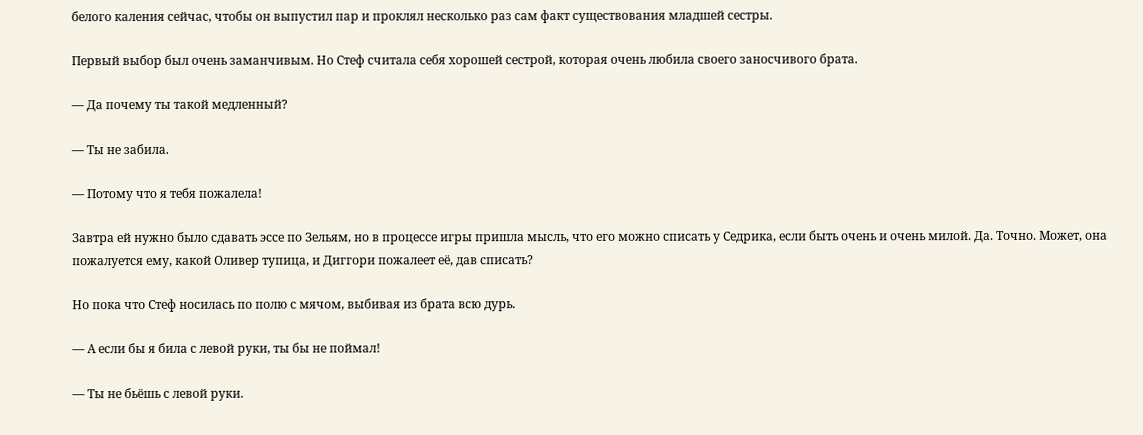белого каления сейчас, чтобы он выпустил пар и проклял несколько раз сам факт существования младшей сестры.

Первый выбор был очень заманчивым. Но Стеф считала себя хорошей сестрой, которая очень любила своего заносчивого брата.

— Да почему ты такой медленный?

— Ты не забила.

— Потому что я тебя пожалела!

Завтра ей нужно было сдавать эссе по Зельям, но в процессе игры пришла мысль, что его можно списать у Седрика, если быть очень и очень милой. Да. Точно. Может, она пожалуется ему, какой Оливер тупица, и Диггори пожалеет её, дав списать?

Но пока что Стеф носилась по полю с мячом, выбивая из брата всю дурь.

— А если бы я била с левой руки, ты бы не поймал!

— Ты не бьёшь с левой руки.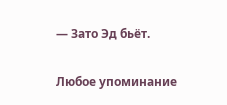— Зато Эд бьёт.

Любое упоминание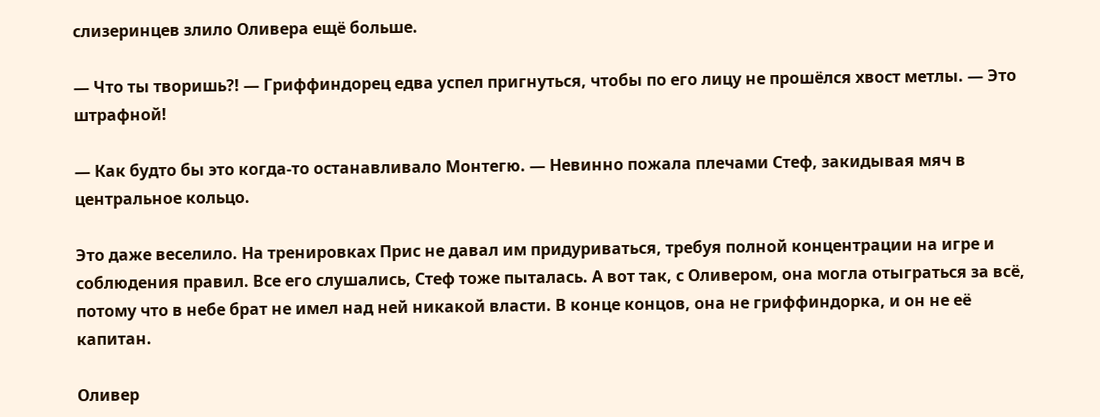слизеринцев злило Оливера ещё больше.

— Что ты творишь?! — Гриффиндорец едва успел пригнуться, чтобы по его лицу не прошёлся хвост метлы. — Это штрафной!

— Как будто бы это когда-то останавливало Монтегю. — Невинно пожала плечами Стеф, закидывая мяч в центральное кольцо.

Это даже веселило. На тренировках Прис не давал им придуриваться, требуя полной концентрации на игре и соблюдения правил. Все его слушались, Стеф тоже пыталась. А вот так, с Оливером, она могла отыграться за всё, потому что в небе брат не имел над ней никакой власти. В конце концов, она не гриффиндорка, и он не её капитан.

Оливер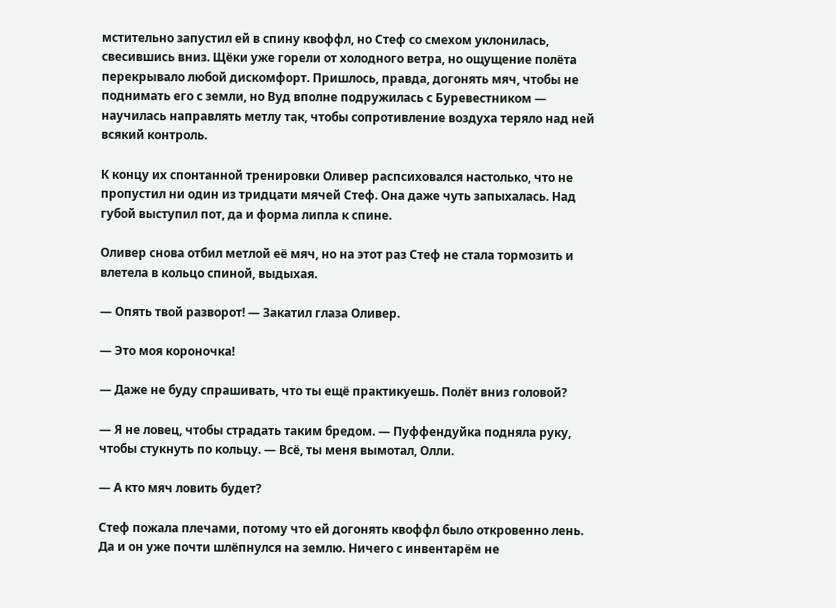мстительно запустил ей в спину квоффл, но Стеф со смехом уклонилась, свесившись вниз. Щёки уже горели от холодного ветра, но ощущение полёта перекрывало любой дискомфорт. Пришлось, правда, догонять мяч, чтобы не поднимать его с земли, но Вуд вполне подружилась с Буревестником — научилась направлять метлу так, чтобы сопротивление воздуха теряло над ней всякий контроль.

К концу их спонтанной тренировки Оливер распсиховался настолько, что не пропустил ни один из тридцати мячей Стеф. Она даже чуть запыхалась. Над губой выступил пот, да и форма липла к спине.

Оливер снова отбил метлой её мяч, но на этот раз Стеф не стала тормозить и влетела в кольцо спиной, выдыхая.

— Опять твой разворот! — Закатил глаза Оливер.

— Это моя короночка!

— Даже не буду спрашивать, что ты ещё практикуешь. Полёт вниз головой?

— Я не ловец, чтобы страдать таким бредом. — Пуффендуйка подняла руку, чтобы стукнуть по кольцу. — Всё, ты меня вымотал, Олли.

— А кто мяч ловить будет?

Стеф пожала плечами, потому что ей догонять квоффл было откровенно лень. Да и он уже почти шлёпнулся на землю. Ничего с инвентарём не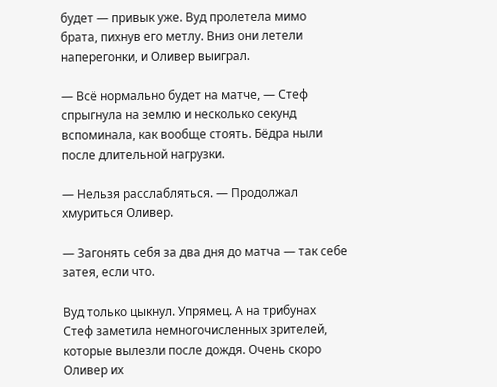будет — привык уже. Вуд пролетела мимо брата, пихнув его метлу. Вниз они летели наперегонки, и Оливер выиграл.

— Всё нормально будет на матче, — Стеф спрыгнула на землю и несколько секунд вспоминала, как вообще стоять. Бёдра ныли после длительной нагрузки.

— Нельзя расслабляться. — Продолжал хмуриться Оливер.

— Загонять себя за два дня до матча — так себе затея, если что.

Вуд только цыкнул. Упрямец. А на трибунах Стеф заметила немногочисленных зрителей, которые вылезли после дождя. Очень скоро Оливер их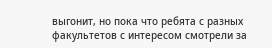выгонит, но пока что ребята с разных факультетов с интересом смотрели за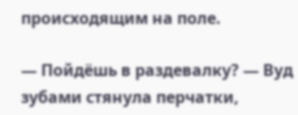происходящим на поле.

— Пойдёшь в раздевалку? — Вуд зубами стянула перчатки,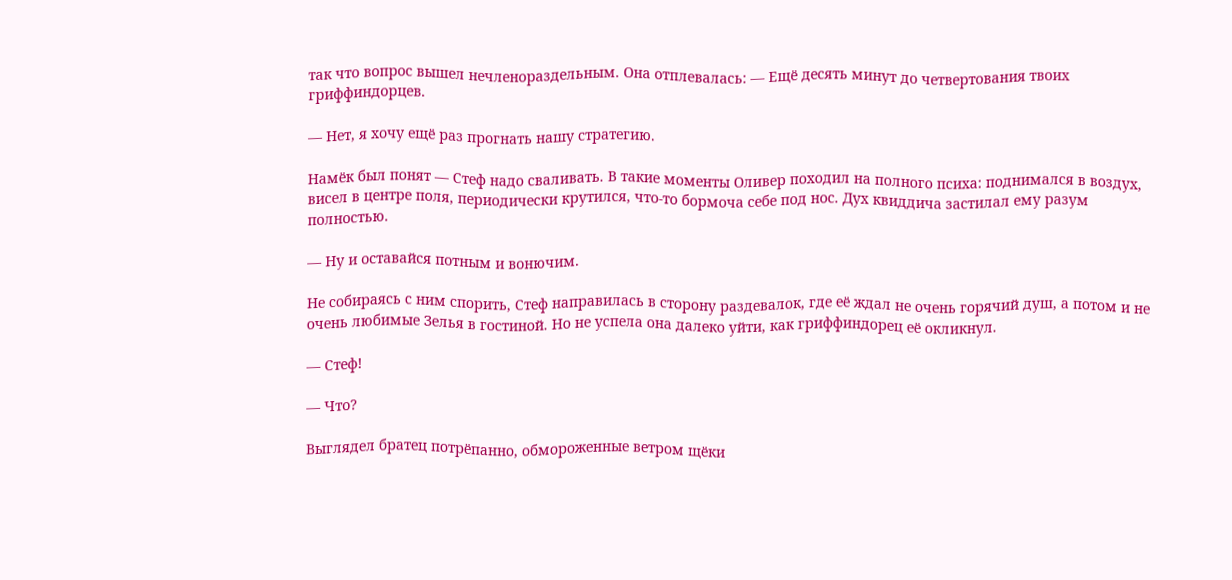так что вопрос вышел нечленораздельным. Она отплевалась: — Ещё десять минут до четвертования твоих гриффиндорцев.

— Нет, я хочу ещё раз прогнать нашу стратегию.

Намёк был понят — Стеф надо сваливать. В такие моменты Оливер походил на полного психа: поднимался в воздух, висел в центре поля, периодически крутился, что-то бормоча себе под нос. Дух квиддича застилал ему разум полностью.

— Ну и оставайся потным и вонючим.

Не собираясь с ним спорить, Стеф направилась в сторону раздевалок, где её ждал не очень горячий душ, а потом и не очень любимые Зелья в гостиной. Но не успела она далеко уйти, как гриффиндорец её окликнул.

— Стеф!

— Что?

Выглядел братец потрёпанно, обмороженные ветром щёки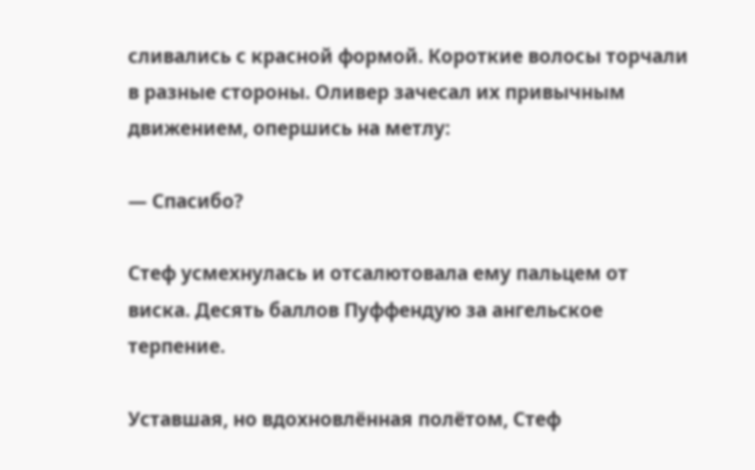сливались с красной формой. Короткие волосы торчали в разные стороны. Оливер зачесал их привычным движением, опершись на метлу:

— Спасибо?

Стеф усмехнулась и отсалютовала ему пальцем от виска. Десять баллов Пуффендую за ангельское терпение.

Уставшая, но вдохновлённая полётом, Стеф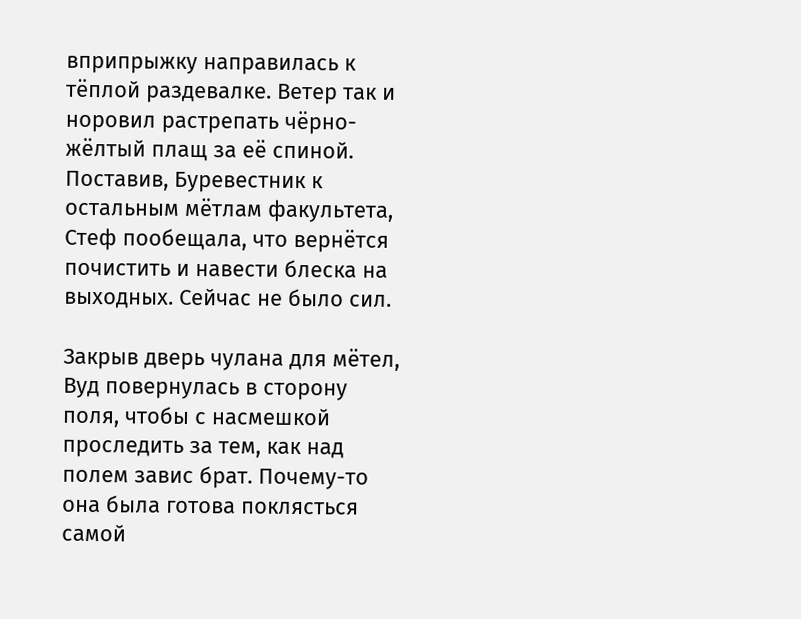вприпрыжку направилась к тёплой раздевалке. Ветер так и норовил растрепать чёрно-жёлтый плащ за её спиной. Поставив, Буревестник к остальным мётлам факультета, Стеф пообещала, что вернётся почистить и навести блеска на выходных. Сейчас не было сил.

Закрыв дверь чулана для мётел, Вуд повернулась в сторону поля, чтобы с насмешкой проследить за тем, как над полем завис брат. Почему-то она была готова поклясться самой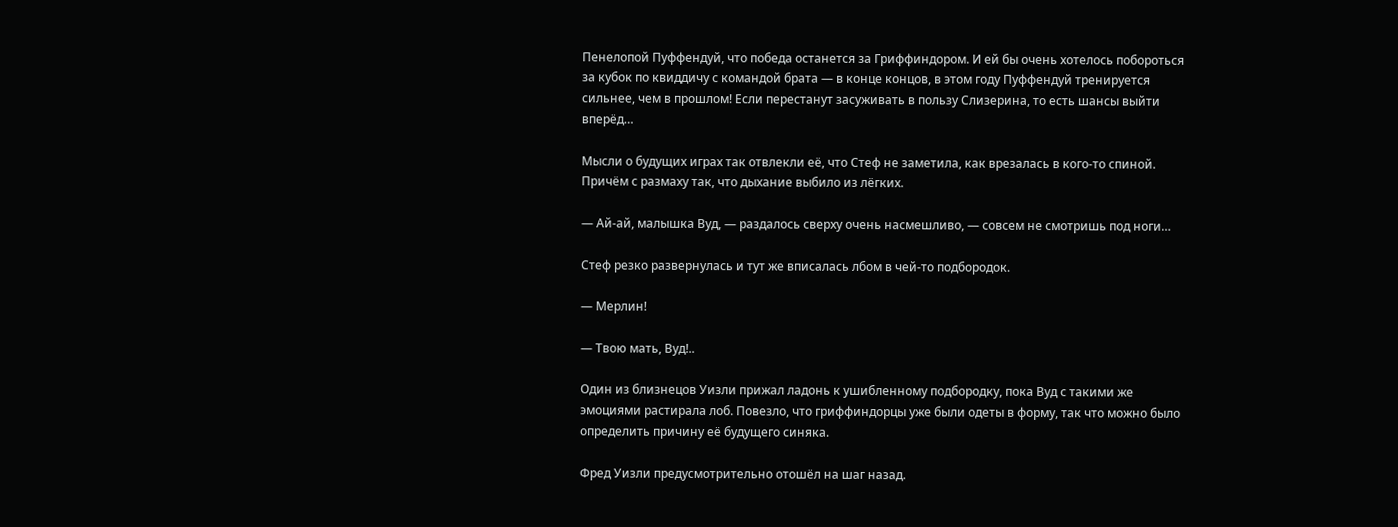Пенелопой Пуффендуй, что победа останется за Гриффиндором. И ей бы очень хотелось побороться за кубок по квиддичу с командой брата — в конце концов, в этом году Пуффендуй тренируется сильнее, чем в прошлом! Если перестанут засуживать в пользу Слизерина, то есть шансы выйти вперёд…

Мысли о будущих играх так отвлекли её, что Стеф не заметила, как врезалась в кого-то спиной. Причём с размаху так, что дыхание выбило из лёгких.

— Ай-ай, малышка Вуд, — раздалось сверху очень насмешливо, — совсем не смотришь под ноги…

Стеф резко развернулась и тут же вписалась лбом в чей-то подбородок.

— Мерлин!

— Твою мать, Вуд!..

Один из близнецов Уизли прижал ладонь к ушибленному подбородку, пока Вуд с такими же эмоциями растирала лоб. Повезло, что гриффиндорцы уже были одеты в форму, так что можно было определить причину её будущего синяка.

Фред Уизли предусмотрительно отошёл на шаг назад.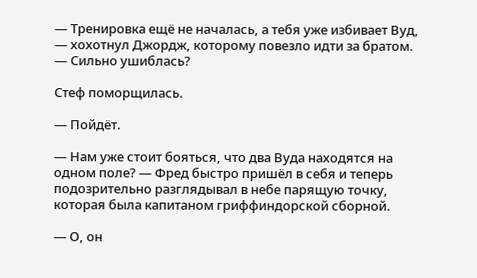— Тренировка ещё не началась, а тебя уже избивает Вуд, — хохотнул Джордж, которому повезло идти за братом. — Сильно ушиблась?

Стеф поморщилась.

— Пойдёт.

— Нам уже стоит бояться, что два Вуда находятся на одном поле? — Фред быстро пришёл в себя и теперь подозрительно разглядывал в небе парящую точку, которая была капитаном гриффиндорской сборной.

— О, он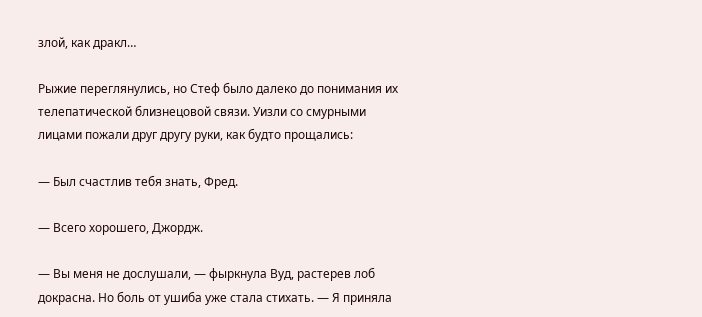злой, как дракл…

Рыжие переглянулись, но Стеф было далеко до понимания их телепатической близнецовой связи. Уизли со смурными лицами пожали друг другу руки, как будто прощались:

— Был счастлив тебя знать, Фред.

— Всего хорошего, Джордж.

— Вы меня не дослушали, — фыркнула Вуд, растерев лоб докрасна. Но боль от ушиба уже стала стихать. — Я приняла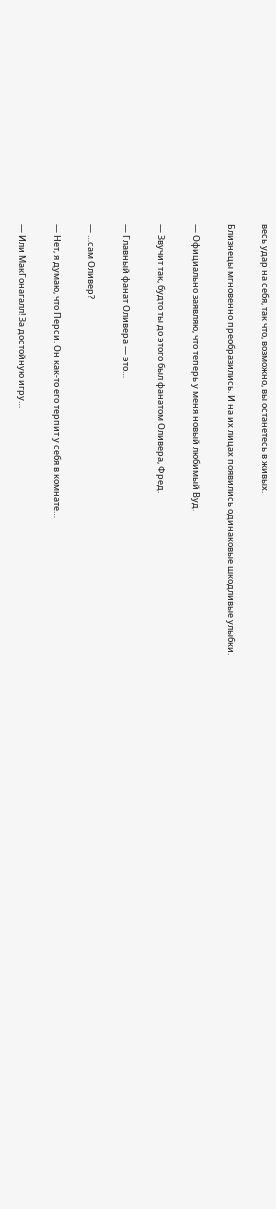весь удар на себя, так что, возможно, вы останетесь в живых.

Близнецы мгновенно преобразились. И на их лицах появились одинаковые шкодливые улыбки.

— Официально заявляю, что теперь у меня новый любимый Вуд.

— Звучит так, будто ты до этого был фанатом Оливера, Фред.

— Главный фанат Оливера — это…

— …сам Оливер?

— Нет, я думаю, что Перси. Он как-то его терпит у себя в комнате…

— Или МакГонагалл! За достойную игру…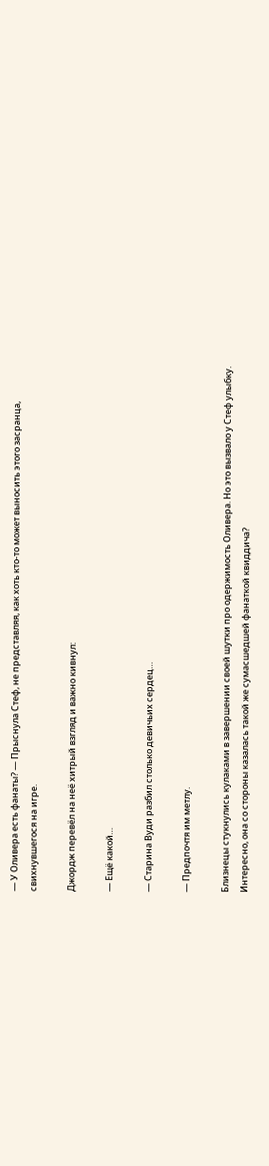— У Оливера есть фанаты? — Прыснула Стеф, не представляя, как хоть кто-то может выносить этого засранца, свихнувшегося на игре.

Джордж перевёл на неё хитрый взгляд и важно кивнул:

— Ещё какой…

— Старина Вуди разбил столько девичьих сердец…

— Предпочтя им метлу.

Близнецы стукнулись кулаками в завершении своей шутки про одержимость Оливера. Но это вызвало у Стеф улыбку. Интересно, она со стороны казалась такой же сумасшедшей фанаткой квиддича?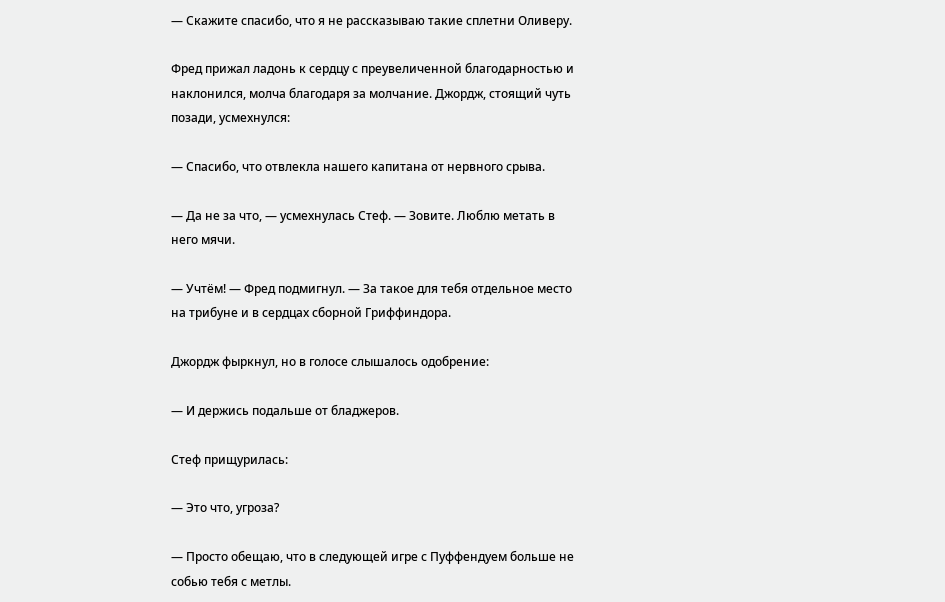— Скажите спасибо, что я не рассказываю такие сплетни Оливеру.

Фред прижал ладонь к сердцу с преувеличенной благодарностью и наклонился, молча благодаря за молчание. Джордж, стоящий чуть позади, усмехнулся:

— Спасибо, что отвлекла нашего капитана от нервного срыва.

— Да не за что, — усмехнулась Стеф. — Зовите. Люблю метать в него мячи.

— Учтём! — Фред подмигнул. — За такое для тебя отдельное место на трибуне и в сердцах сборной Гриффиндора.

Джордж фыркнул, но в голосе слышалось одобрение:

— И держись подальше от бладжеров.

Стеф прищурилась:

— Это что, угроза?

— Просто обещаю, что в следующей игре с Пуффендуем больше не собью тебя с метлы.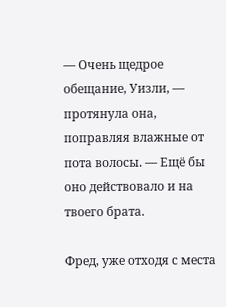— Очень щедрое обещание, Уизли, — протянула она, поправляя влажные от пота волосы. — Ещё бы оно действовало и на твоего брата.

Фред, уже отходя с места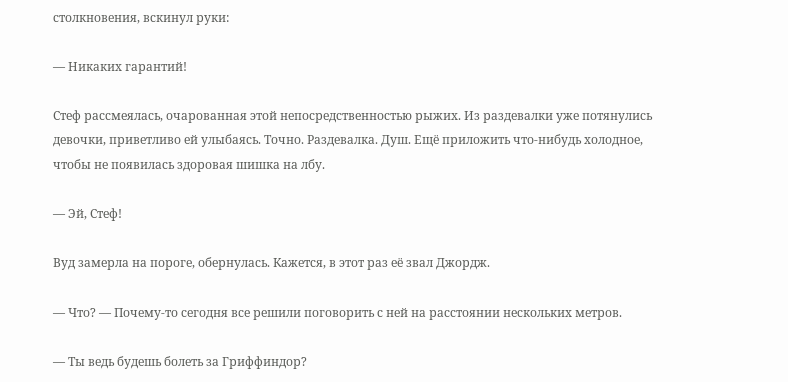столкновения, вскинул руки:

— Никаких гарантий!

Стеф рассмеялась, очарованная этой непосредственностью рыжих. Из раздевалки уже потянулись девочки, приветливо ей улыбаясь. Точно. Раздевалка. Душ. Ещё приложить что-нибудь холодное, чтобы не появилась здоровая шишка на лбу.

— Эй, Стеф!

Вуд замерла на пороге, обернулась. Кажется, в этот раз её звал Джордж.

— Что? — Почему-то сегодня все решили поговорить с ней на расстоянии нескольких метров.

— Ты ведь будешь болеть за Гриффиндор?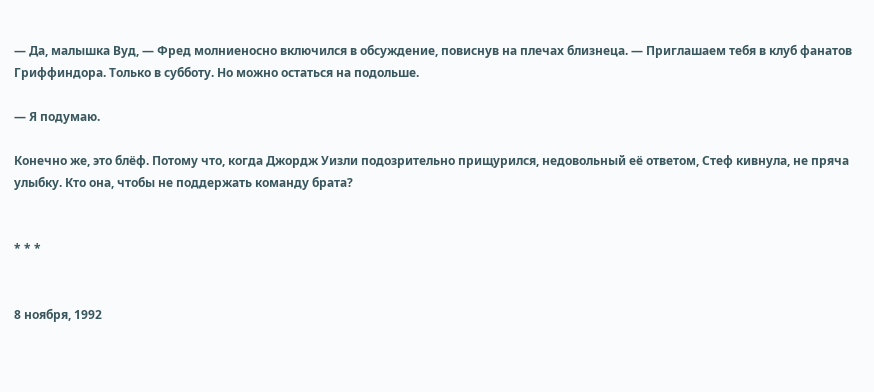— Да, малышка Вуд, — Фред молниеносно включился в обсуждение, повиснув на плечах близнеца. — Приглашаем тебя в клуб фанатов Гриффиндора. Только в субботу. Но можно остаться на подольше.

— Я подумаю.

Конечно же, это блёф. Потому что, когда Джордж Уизли подозрительно прищурился, недовольный её ответом, Стеф кивнула, не пряча улыбку. Кто она, чтобы не поддержать команду брата?


* * *


8 ноября, 1992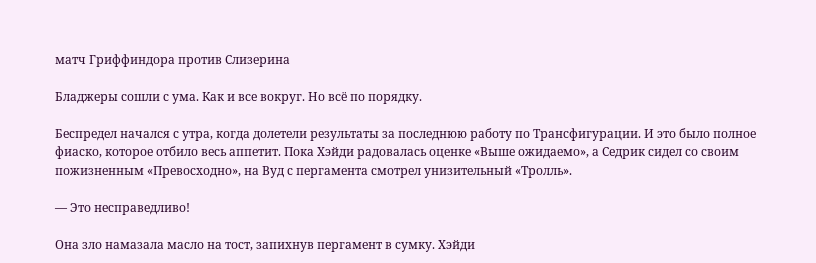матч Гриффиндора против Слизерина

Бладжеры сошли с ума. Как и все вокруг. Но всё по порядку.

Беспредел начался с утра, когда долетели результаты за последнюю работу по Трансфигурации. И это было полное фиаско, которое отбило весь аппетит. Пока Хэйди радовалась оценке «Выше ожидаемо», а Седрик сидел со своим пожизненным «Превосходно», на Вуд с пергамента смотрел унизительный «Тролль».

— Это несправедливо!

Она зло намазала масло на тост, запихнув пергамент в сумку. Хэйди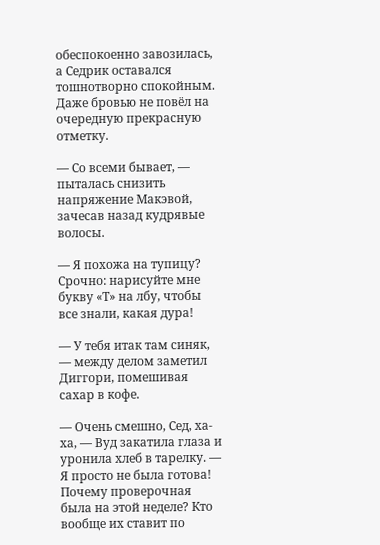обеспокоенно завозилась, а Седрик оставался тошнотворно спокойным. Даже бровью не повёл на очередную прекрасную отметку.

— Со всеми бывает, — пыталась снизить напряжение Макэвой, зачесав назад кудрявые волосы.

— Я похожа на тупицу? Срочно: нарисуйте мне букву «Т» на лбу, чтобы все знали, какая дура!

— У тебя итак там синяк, — между делом заметил Диггори, помешивая сахар в кофе.

— Очень смешно, Сед, ха-ха, — Вуд закатила глаза и уронила хлеб в тарелку. — Я просто не была готова! Почему проверочная была на этой неделе? Кто вообще их ставит по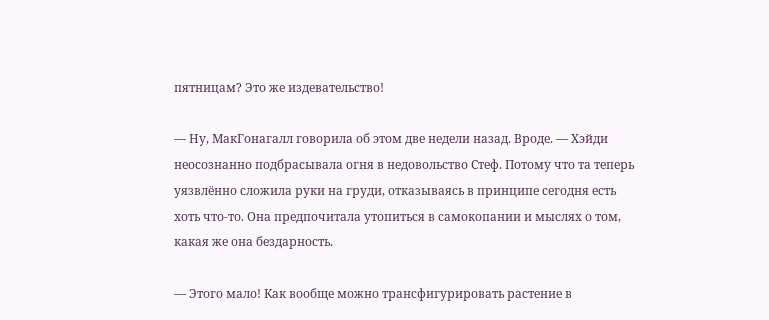пятницам? Это же издевательство!

— Ну, МакГонагалл говорила об этом две недели назад. Вроде. — Хэйди неосознанно подбрасывала огня в недовольство Стеф. Потому что та теперь уязвлённо сложила руки на груди, отказываясь в принципе сегодня есть хоть что-то. Она предпочитала утопиться в самокопании и мыслях о том, какая же она бездарность.

— Этого мало! Как вообще можно трансфигурировать растение в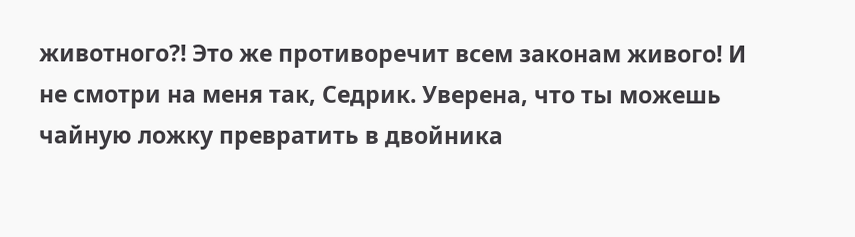животного?! Это же противоречит всем законам живого! И не смотри на меня так, Седрик. Уверена, что ты можешь чайную ложку превратить в двойника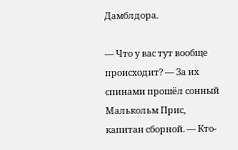Дамблдора.

— Что у вас тут вообще происходит? — За их спинами прошёл сонный Малькольм Прис, капитан сборной. — Кто-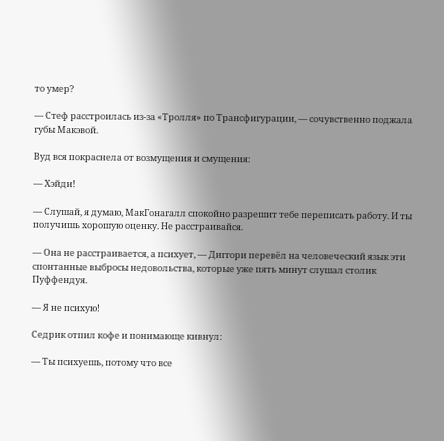то умер?

— Стеф расстроилась из-за «Тролля» по Трансфигурации, — сочувственно поджала губы Макэвой.

Вуд вся покраснела от возмущения и смущения:

— Хэйди!

— Слушай, я думаю, МакГонагалл спокойно разрешит тебе переписать работу. И ты получишь хорошую оценку. Не расстраивайся.

— Она не расстраивается, а психует, — Диггори перевёл на человеческий язык эти спонтанные выбросы недовольства, которые уже пять минут слушал столик Пуффендуя.

— Я не психую!

Седрик отпил кофе и понимающе кивнул:

— Ты психуешь, потому что все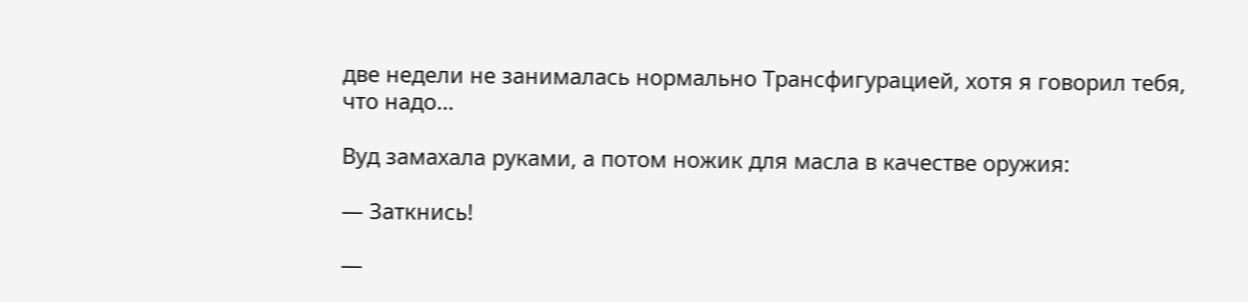две недели не занималась нормально Трансфигурацией, хотя я говорил тебя, что надо…

Вуд замахала руками, а потом ножик для масла в качестве оружия:

— Заткнись!

—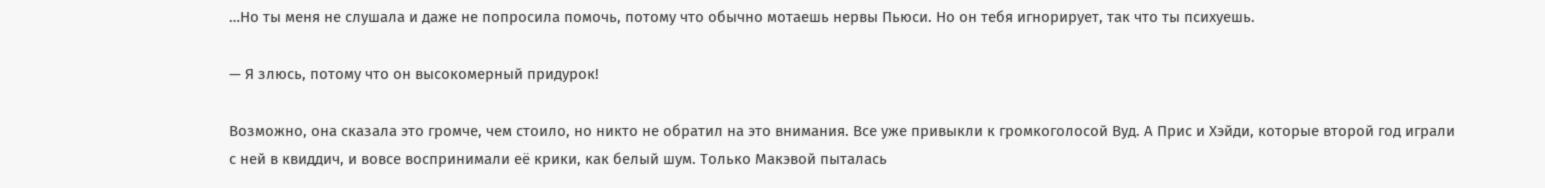…Но ты меня не слушала и даже не попросила помочь, потому что обычно мотаешь нервы Пьюси. Но он тебя игнорирует, так что ты психуешь.

— Я злюсь, потому что он высокомерный придурок!

Возможно, она сказала это громче, чем стоило, но никто не обратил на это внимания. Все уже привыкли к громкоголосой Вуд. А Прис и Хэйди, которые второй год играли с ней в квиддич, и вовсе воспринимали её крики, как белый шум. Только Макэвой пыталась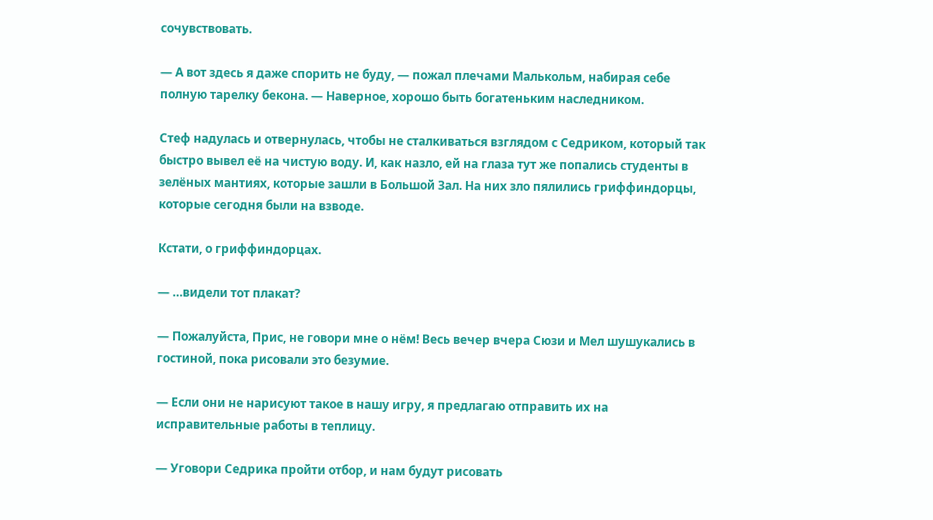сочувствовать.

— А вот здесь я даже спорить не буду, — пожал плечами Малькольм, набирая себе полную тарелку бекона. — Наверное, хорошо быть богатеньким наследником.

Стеф надулась и отвернулась, чтобы не сталкиваться взглядом с Седриком, который так быстро вывел её на чистую воду. И, как назло, ей на глаза тут же попались студенты в зелёных мантиях, которые зашли в Большой Зал. На них зло пялились гриффиндорцы, которые сегодня были на взводе.

Кстати, о гриффиндорцах.

— …видели тот плакат?

— Пожалуйста, Прис, не говори мне о нём! Весь вечер вчера Сюзи и Мел шушукались в гостиной, пока рисовали это безумие.

— Если они не нарисуют такое в нашу игру, я предлагаю отправить их на исправительные работы в теплицу.

— Уговори Седрика пройти отбор, и нам будут рисовать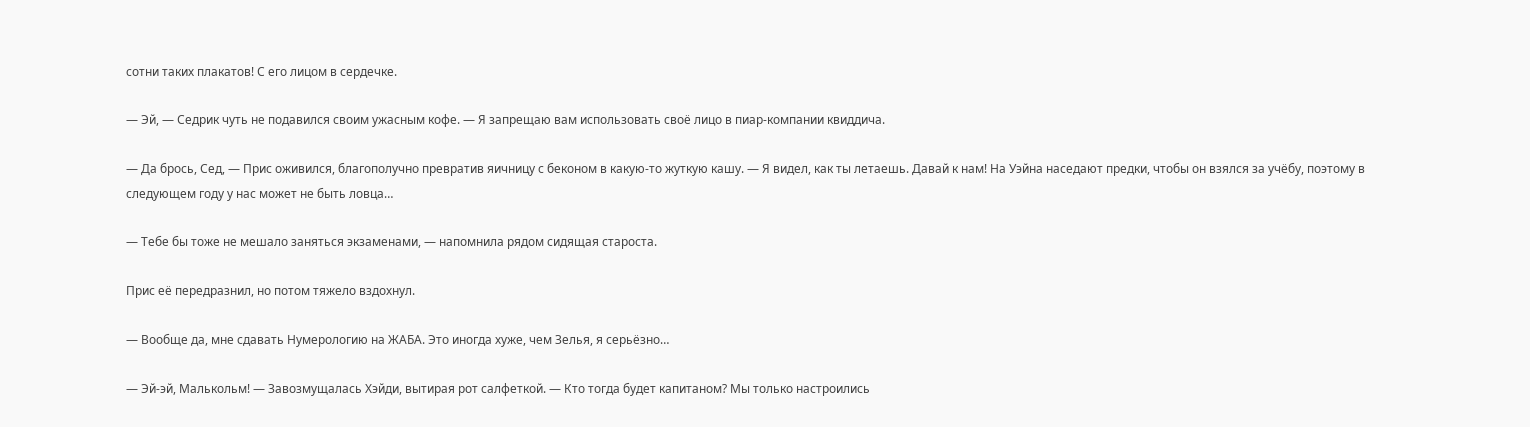сотни таких плакатов! С его лицом в сердечке.

— Эй, — Седрик чуть не подавился своим ужасным кофе. — Я запрещаю вам использовать своё лицо в пиар-компании квиддича.

— Да брось, Сед, — Прис оживился, благополучно превратив яичницу с беконом в какую-то жуткую кашу. — Я видел, как ты летаешь. Давай к нам! На Уэйна наседают предки, чтобы он взялся за учёбу, поэтому в следующем году у нас может не быть ловца…

— Тебе бы тоже не мешало заняться экзаменами, — напомнила рядом сидящая староста.

Прис её передразнил, но потом тяжело вздохнул.

— Вообще да, мне сдавать Нумерологию на ЖАБА. Это иногда хуже, чем Зелья, я серьёзно…

— Эй-эй, Малькольм! — Завозмущалась Хэйди, вытирая рот салфеткой. — Кто тогда будет капитаном? Мы только настроились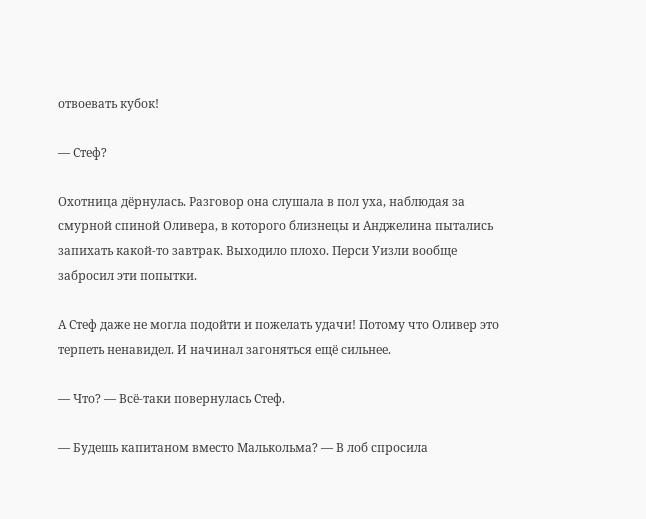отвоевать кубок!

— Стеф?

Охотница дёрнулась. Разговор она слушала в пол уха, наблюдая за смурной спиной Оливера, в которого близнецы и Анджелина пытались запихать какой-то завтрак. Выходило плохо. Перси Уизли вообще забросил эти попытки.

А Стеф даже не могла подойти и пожелать удачи! Потому что Оливер это терпеть ненавидел. И начинал загоняться ещё сильнее.

— Что? — Всё-таки повернулась Стеф.

— Будешь капитаном вместо Малькольма? — В лоб спросила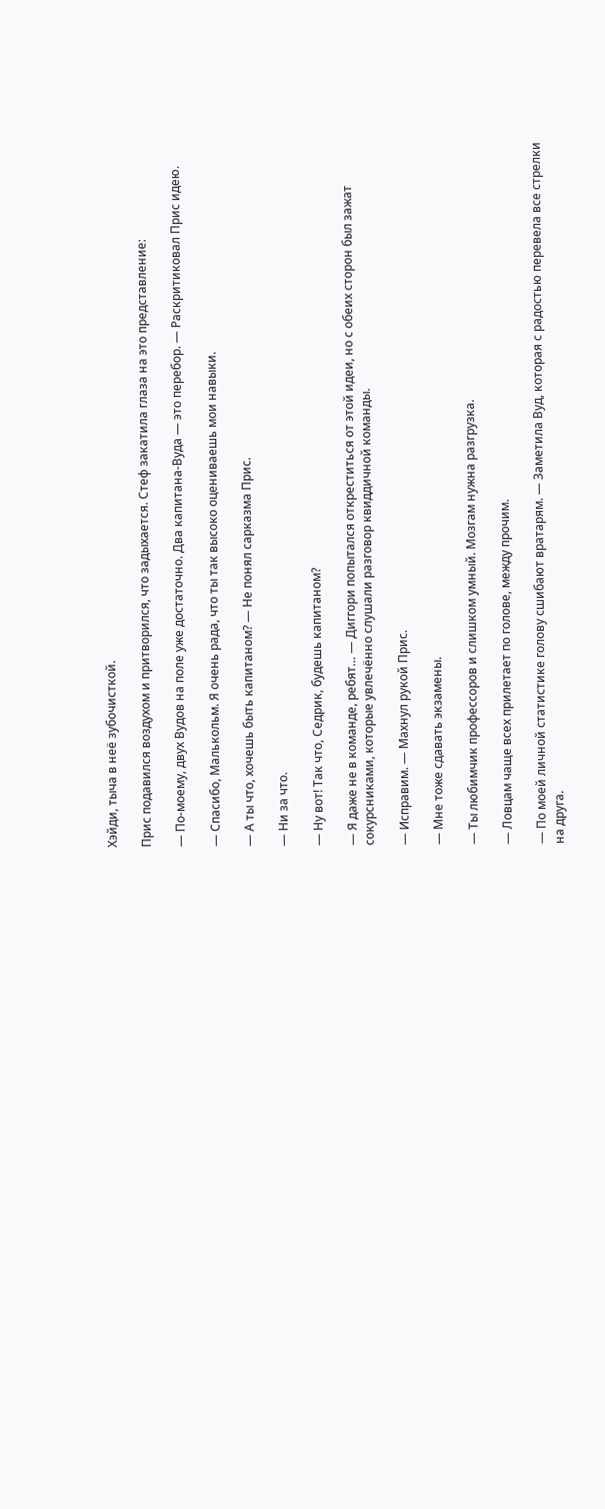Хэйди, тыча в неё зубочисткой.

Прис подавился воздухом и притворился, что задыхается. Стеф закатила глаза на это представление:

— По-моему, двух Вудов на поле уже достаточно. Два капитана-Вуда — это перебор. — Раскритиковал Прис идею.

— Спасибо, Малькольм. Я очень рада, что ты так высоко оцениваешь мои навыки.

— А ты что, хочешь быть капитаном? — Не понял сарказма Прис.

— Ни за что.

— Ну вот! Так что, Седрик, будешь капитаном?

— Я даже не в команде, ребят… — Диггори попытался откреститься от этой идеи, но с обеих сторон был зажат сокурсниками, которые увлечённо слушали разговор квиддичной команды.

— Исправим. — Махнул рукой Прис.

— Мне тоже сдавать экзамены.

— Ты любимчик профессоров и слишком умный. Мозгам нужна разгрузка.

— Ловцам чаще всех прилетает по голове, между прочим.

— По моей личной статистике голову сшибают вратарям. — Заметила Вуд, которая с радостью перевела все стрелки на друга.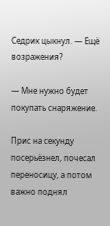Седрик цыкнул. — Ещё возражения?

— Мне нужно будет покупать снаряжение.

Прис на секунду посерьёзнел, почесал переносицу, а потом важно поднял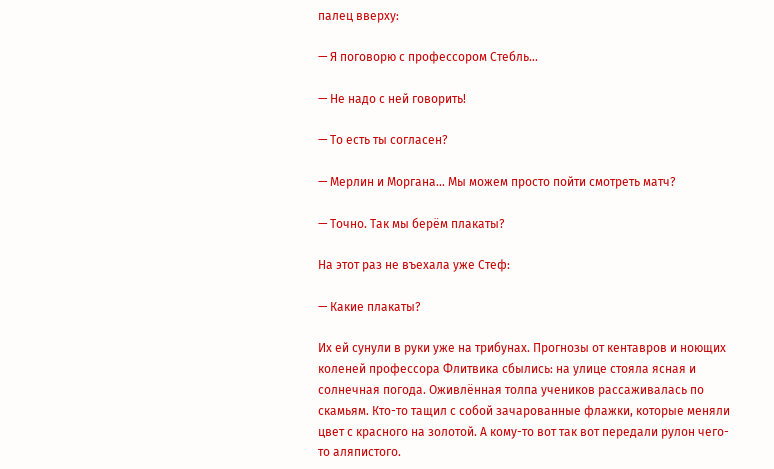палец вверху:

— Я поговорю с профессором Стебль…

— Не надо с ней говорить!

— То есть ты согласен?

— Мерлин и Моргана… Мы можем просто пойти смотреть матч?

— Точно. Так мы берём плакаты?

На этот раз не въехала уже Стеф:

— Какие плакаты?

Их ей сунули в руки уже на трибунах. Прогнозы от кентавров и ноющих коленей профессора Флитвика сбылись: на улице стояла ясная и солнечная погода. Оживлённая толпа учеников рассаживалась по скамьям. Кто-то тащил с собой зачарованные флажки, которые меняли цвет с красного на золотой. А кому-то вот так вот передали рулон чего-то аляпистого.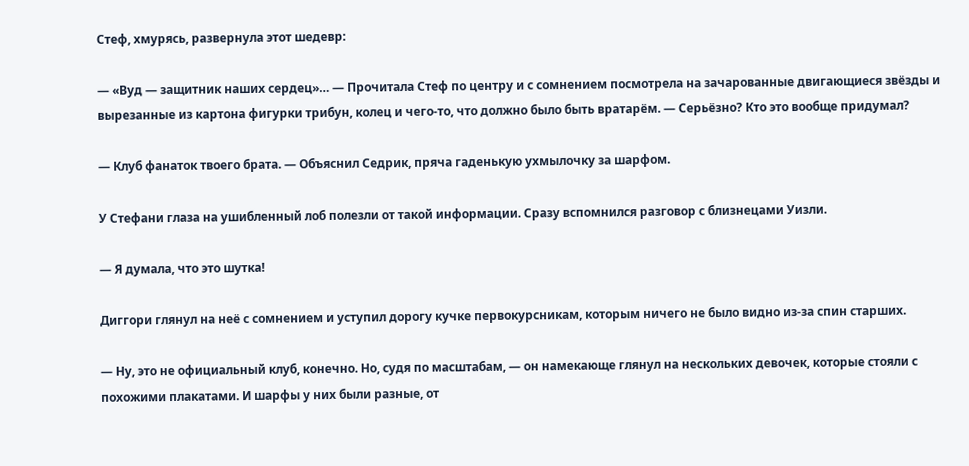Стеф, хмурясь, развернула этот шедевр:

— «Вуд — защитник наших сердец»… — Прочитала Стеф по центру и с сомнением посмотрела на зачарованные двигающиеся звёзды и вырезанные из картона фигурки трибун, колец и чего-то, что должно было быть вратарём. — Серьёзно? Кто это вообще придумал?

— Клуб фанаток твоего брата. — Объяснил Седрик, пряча гаденькую ухмылочку за шарфом.

У Стефани глаза на ушибленный лоб полезли от такой информации. Сразу вспомнился разговор с близнецами Уизли.

— Я думала, что это шутка!

Диггори глянул на неё с сомнением и уступил дорогу кучке первокурсникам, которым ничего не было видно из-за спин старших.

— Ну, это не официальный клуб, конечно. Но, судя по масштабам, — он намекающе глянул на нескольких девочек, которые стояли с похожими плакатами. И шарфы у них были разные, от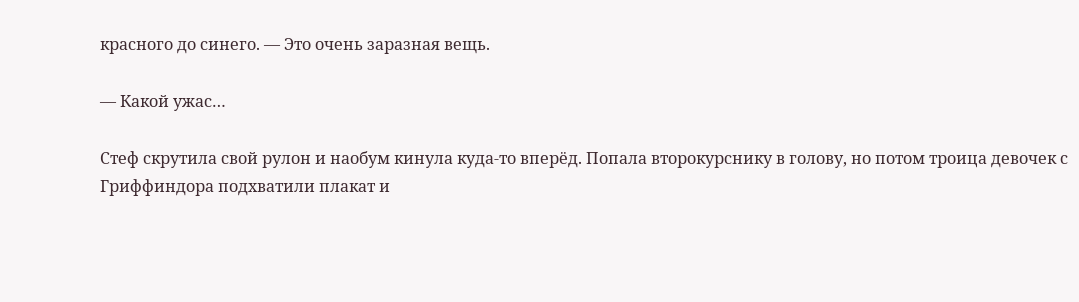красного до синего. — Это очень заразная вещь.

— Какой ужас…

Стеф скрутила свой рулон и наобум кинула куда-то вперёд. Попала второкурснику в голову, но потом троица девочек с Гриффиндора подхватили плакат и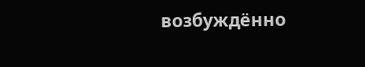возбуждённо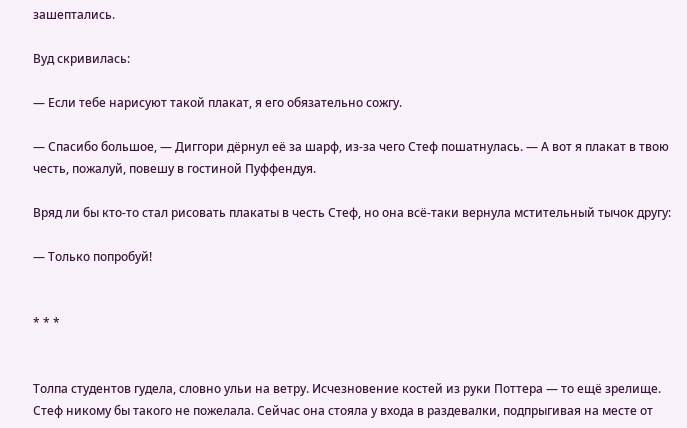зашептались.

Вуд скривилась:

— Если тебе нарисуют такой плакат, я его обязательно сожгу.

— Спасибо большое, — Диггори дёрнул её за шарф, из-за чего Стеф пошатнулась. — А вот я плакат в твою честь, пожалуй, повешу в гостиной Пуффендуя.

Вряд ли бы кто-то стал рисовать плакаты в честь Стеф, но она всё-таки вернула мстительный тычок другу:

— Только попробуй!


* * *


Толпа студентов гудела, словно ульи на ветру. Исчезновение костей из руки Поттера — то ещё зрелище. Стеф никому бы такого не пожелала. Сейчас она стояла у входа в раздевалки, подпрыгивая на месте от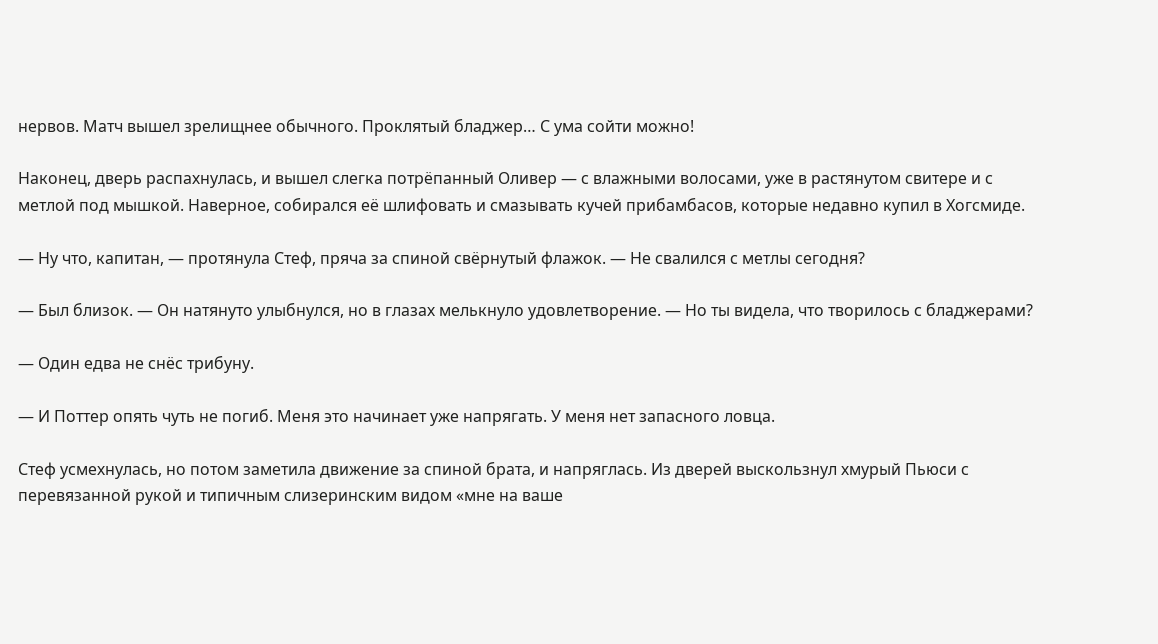нервов. Матч вышел зрелищнее обычного. Проклятый бладжер… С ума сойти можно!

Наконец, дверь распахнулась, и вышел слегка потрёпанный Оливер — с влажными волосами, уже в растянутом свитере и с метлой под мышкой. Наверное, собирался её шлифовать и смазывать кучей прибамбасов, которые недавно купил в Хогсмиде.

— Ну что, капитан, — протянула Стеф, пряча за спиной свёрнутый флажок. — Не свалился с метлы сегодня?

— Был близок. — Он натянуто улыбнулся, но в глазах мелькнуло удовлетворение. — Но ты видела, что творилось с бладжерами?

— Один едва не снёс трибуну.

— И Поттер опять чуть не погиб. Меня это начинает уже напрягать. У меня нет запасного ловца.

Стеф усмехнулась, но потом заметила движение за спиной брата, и напряглась. Из дверей выскользнул хмурый Пьюси с перевязанной рукой и типичным слизеринским видом «мне на ваше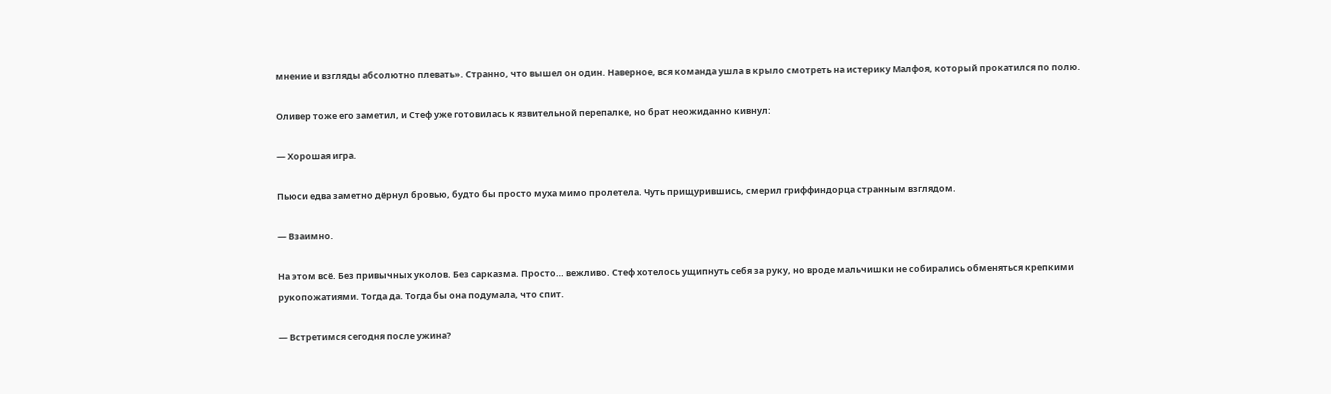мнение и взгляды абсолютно плевать». Странно, что вышел он один. Наверное, вся команда ушла в крыло смотреть на истерику Малфоя, который прокатился по полю.

Оливер тоже его заметил, и Стеф уже готовилась к язвительной перепалке, но брат неожиданно кивнул:

— Хорошая игра.

Пьюси едва заметно дёрнул бровью, будто бы просто муха мимо пролетела. Чуть прищурившись, смерил гриффиндорца странным взглядом.

— Взаимно.

На этом всё. Без привычных уколов. Без сарказма. Просто… вежливо. Стеф хотелось ущипнуть себя за руку, но вроде мальчишки не собирались обменяться крепкими рукопожатиями. Тогда да. Тогда бы она подумала, что спит.

— Встретимся сегодня после ужина?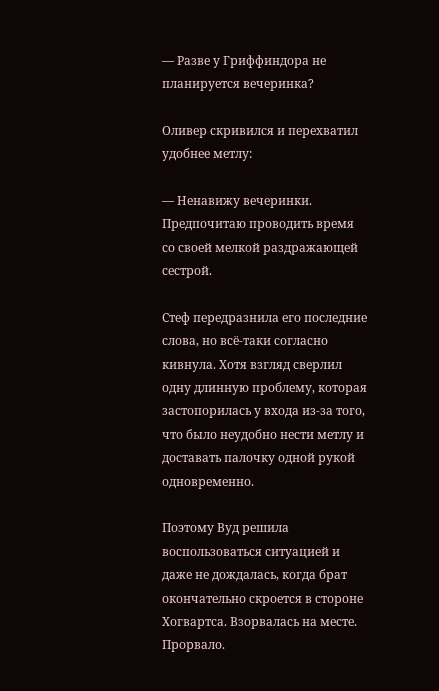— Разве у Гриффиндора не планируется вечеринка?

Оливер скривился и перехватил удобнее метлу:

— Ненавижу вечеринки. Предпочитаю проводить время со своей мелкой раздражающей сестрой.

Стеф передразнила его последние слова, но всё-таки согласно кивнула. Хотя взгляд сверлил одну длинную проблему, которая застопорилась у входа из-за того, что было неудобно нести метлу и доставать палочку одной рукой одновременно.

Поэтому Вуд решила воспользоваться ситуацией и даже не дождалась, когда брат окончательно скроется в стороне Хогвартса. Взорвалась на месте. Прорвало.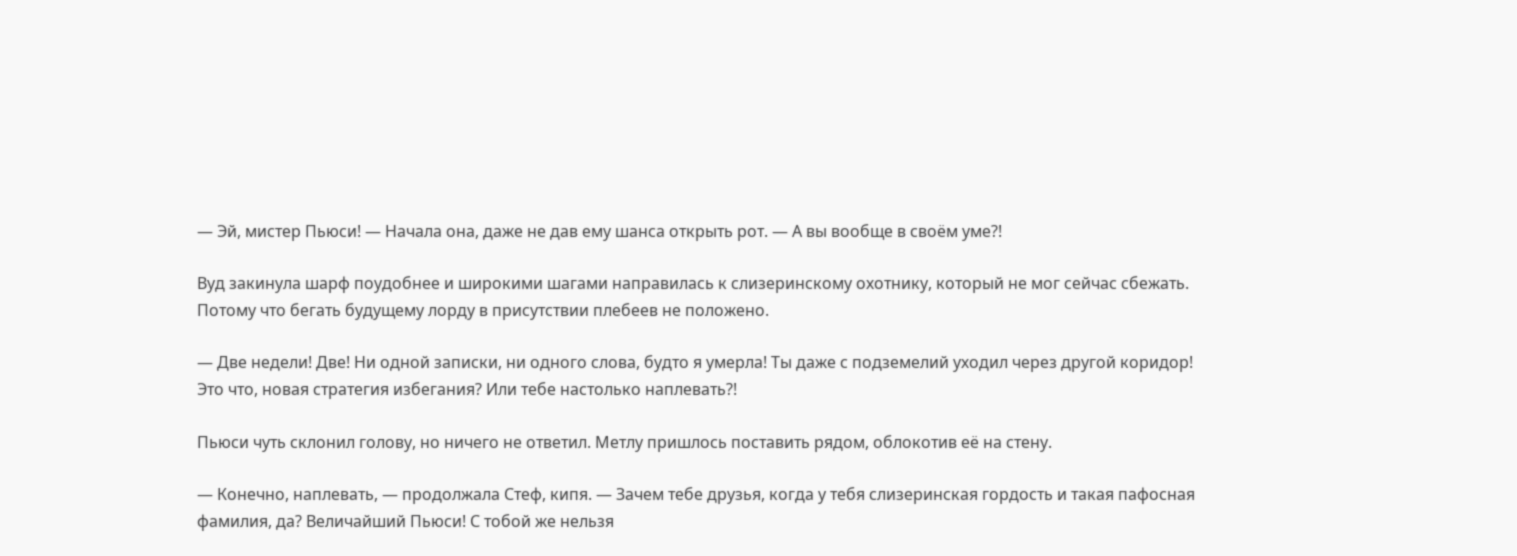— Эй, мистер Пьюси! — Начала она, даже не дав ему шанса открыть рот. — А вы вообще в своём уме?!

Вуд закинула шарф поудобнее и широкими шагами направилась к слизеринскому охотнику, который не мог сейчас сбежать. Потому что бегать будущему лорду в присутствии плебеев не положено.

— Две недели! Две! Ни одной записки, ни одного слова, будто я умерла! Ты даже с подземелий уходил через другой коридор! Это что, новая стратегия избегания? Или тебе настолько наплевать?!

Пьюси чуть склонил голову, но ничего не ответил. Метлу пришлось поставить рядом, облокотив её на стену.

— Конечно, наплевать, — продолжала Стеф, кипя. — Зачем тебе друзья, когда у тебя слизеринская гордость и такая пафосная фамилия, да? Величайший Пьюси! С тобой же нельзя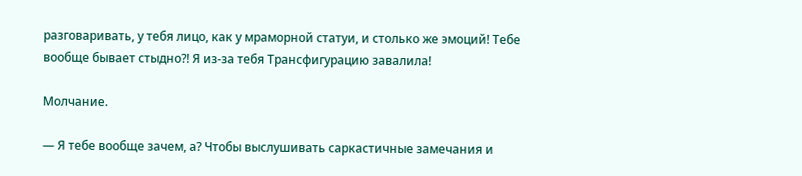разговаривать, у тебя лицо, как у мраморной статуи, и столько же эмоций! Тебе вообще бывает стыдно?! Я из-за тебя Трансфигурацию завалила!

Молчание.

— Я тебе вообще зачем, а? Чтобы выслушивать саркастичные замечания и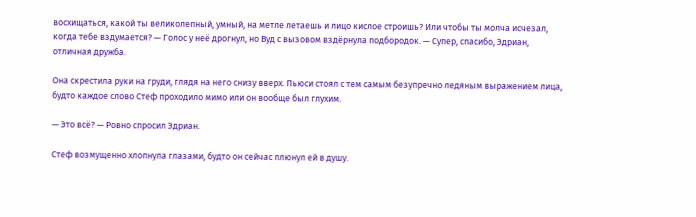восхищаться, какой ты великолепный, умный, на метле летаешь и лицо кислое строишь? Или чтобы ты молча исчезал, когда тебе вздумается? — Голос у неё дрогнул, но Вуд с вызовом вздёрнула подбородок. — Супер, спасибо, Эдриан, отличная дружба.

Она скрестила руки на груди, глядя на него снизу вверх. Пьюси стоял с тем самым безупречно ледяным выражением лица, будто каждое слово Стеф проходило мимо или он вообще был глухим.

— Это всё? — Ровно спросил Эдриан.

Стеф возмущенно хлопнула глазами, будто он сейчас плюнул ей в душу.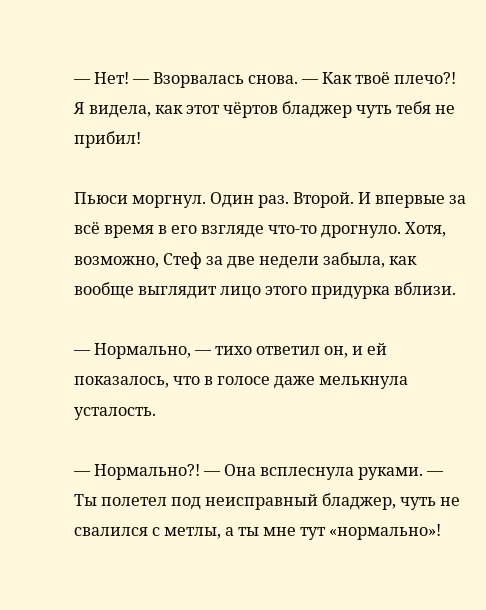— Нет! — Взорвалась снова. — Как твоё плечо?! Я видела, как этот чёртов бладжер чуть тебя не прибил!

Пьюси моргнул. Один раз. Второй. И впервые за всё время в его взгляде что-то дрогнуло. Хотя, возможно, Стеф за две недели забыла, как вообще выглядит лицо этого придурка вблизи.

— Нормально, — тихо ответил он, и ей показалось, что в голосе даже мелькнула усталость.

— Нормально?! — Она всплеснула руками. — Ты полетел под неисправный бладжер, чуть не свалился с метлы, а ты мне тут «нормально»!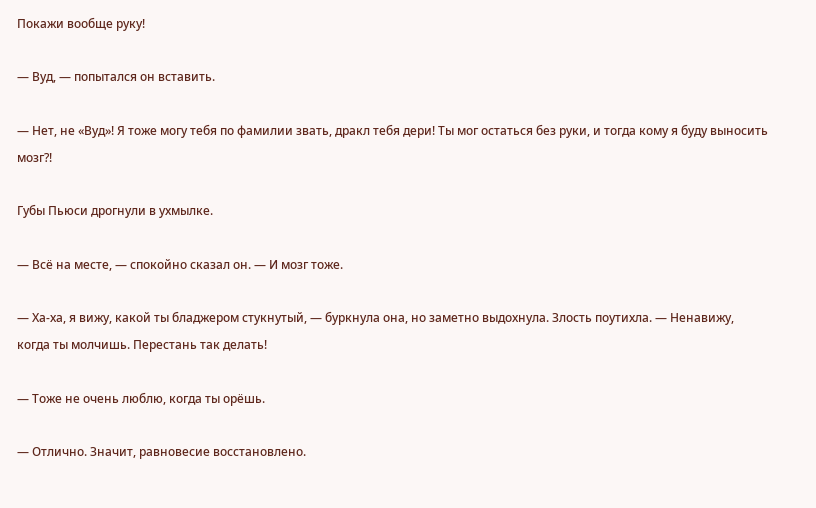Покажи вообще руку!

— Вуд, — попытался он вставить.

— Нет, не «Вуд»! Я тоже могу тебя по фамилии звать, дракл тебя дери! Ты мог остаться без руки, и тогда кому я буду выносить мозг?!

Губы Пьюси дрогнули в ухмылке.

— Всё на месте, — спокойно сказал он. — И мозг тоже.

— Ха-ха, я вижу, какой ты бладжером стукнутый, — буркнула она, но заметно выдохнула. Злость поутихла. — Ненавижу, когда ты молчишь. Перестань так делать!

— Тоже не очень люблю, когда ты орёшь.

— Отлично. Значит, равновесие восстановлено.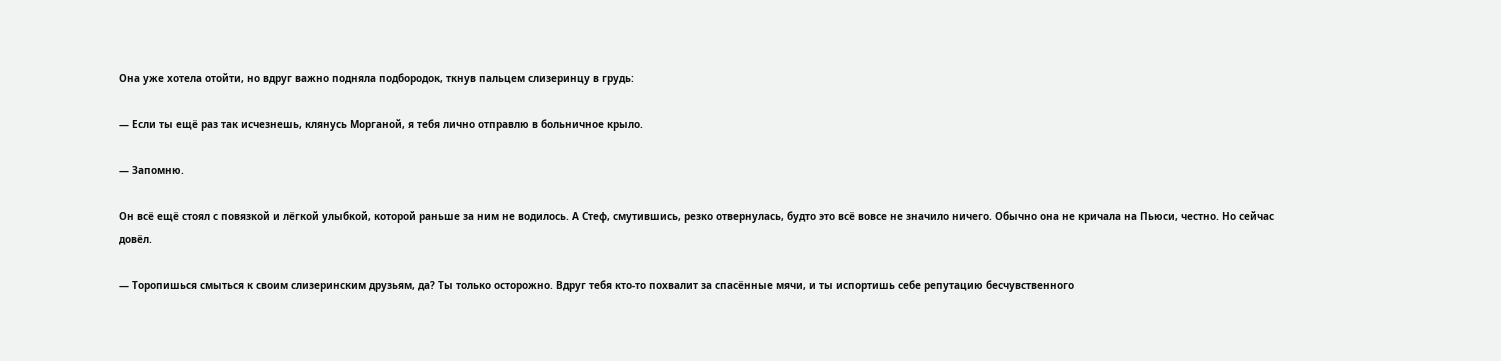Она уже хотела отойти, но вдруг важно подняла подбородок, ткнув пальцем слизеринцу в грудь:

— Если ты ещё раз так исчезнешь, клянусь Морганой, я тебя лично отправлю в больничное крыло.

— Запомню.

Он всё ещё стоял с повязкой и лёгкой улыбкой, которой раньше за ним не водилось. А Стеф, смутившись, резко отвернулась, будто это всё вовсе не значило ничего. Обычно она не кричала на Пьюси, честно. Но сейчас довёл.

— Торопишься смыться к своим слизеринским друзьям, да? Ты только осторожно. Вдруг тебя кто-то похвалит за спасённые мячи, и ты испортишь себе репутацию бесчувственного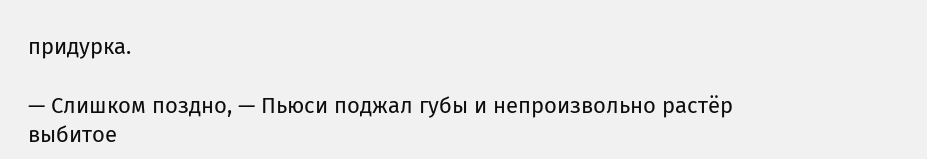придурка.

— Слишком поздно, — Пьюси поджал губы и непроизвольно растёр выбитое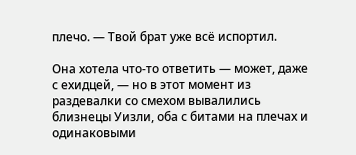плечо. — Твой брат уже всё испортил.

Она хотела что-то ответить — может, даже с ехидцей, — но в этот момент из раздевалки со смехом вывалились близнецы Уизли, оба с битами на плечах и одинаковыми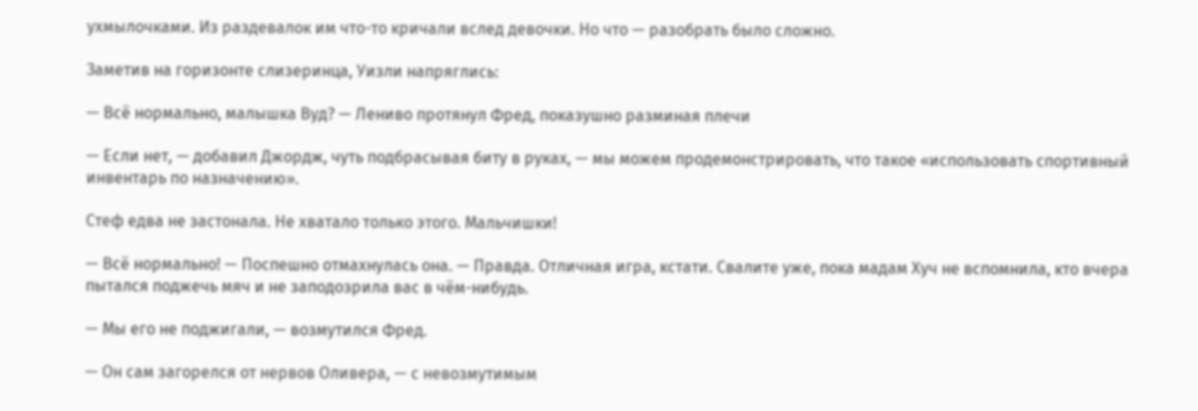ухмылочками. Из раздевалок им что-то кричали вслед девочки. Но что — разобрать было сложно.

Заметив на горизонте слизеринца, Уизли напряглись:

— Всё нормально, малышка Вуд? — Лениво протянул Фред, показушно разминая плечи

— Если нет, — добавил Джордж, чуть подбрасывая биту в руках, — мы можем продемонстрировать, что такое «использовать спортивный инвентарь по назначению».

Стеф едва не застонала. Не хватало только этого. Мальчишки!

— Всё нормально! — Поспешно отмахнулась она. — Правда. Отличная игра, кстати. Свалите уже, пока мадам Хуч не вспомнила, кто вчера пытался поджечь мяч и не заподозрила вас в чём-нибудь.

— Мы его не поджигали, — возмутился Фред.

— Он сам загорелся от нервов Оливера, — с невозмутимым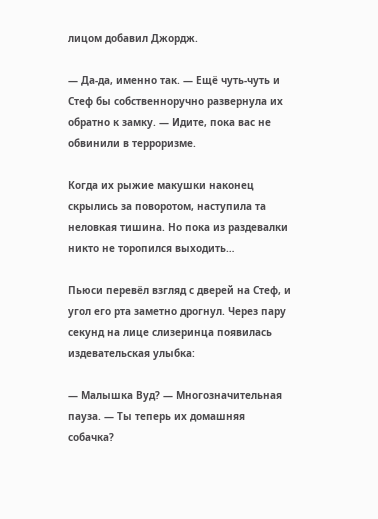лицом добавил Джордж.

— Да-да, именно так. — Ещё чуть-чуть и Стеф бы собственноручно развернула их обратно к замку. — Идите, пока вас не обвинили в терроризме.

Когда их рыжие макушки наконец скрылись за поворотом, наступила та неловкая тишина. Но пока из раздевалки никто не торопился выходить…

Пьюси перевёл взгляд с дверей на Стеф, и угол его рта заметно дрогнул. Через пару секунд на лице слизеринца появилась издевательская улыбка:

— Малышка Вуд? — Многозначительная пауза. — Ты теперь их домашняя собачка?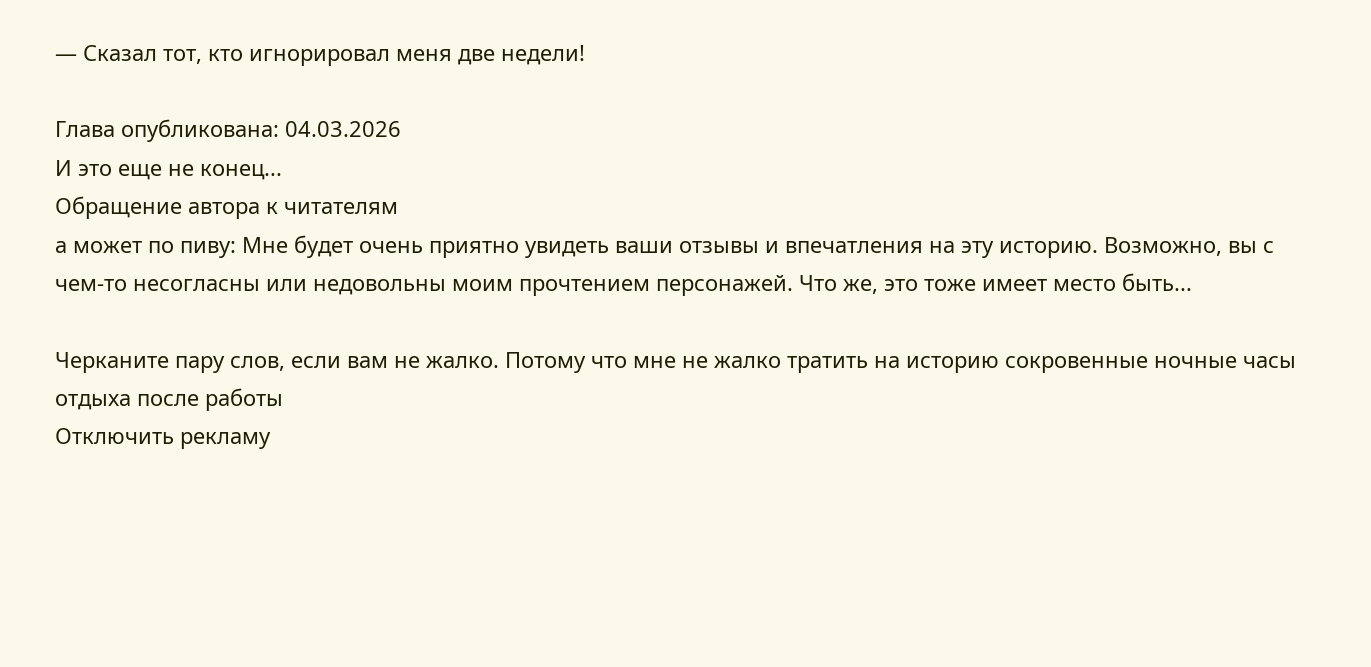— Сказал тот, кто игнорировал меня две недели!

Глава опубликована: 04.03.2026
И это еще не конец...
Обращение автора к читателям
а может по пиву: Мне будет очень приятно увидеть ваши отзывы и впечатления на эту историю. Возможно, вы с чем-то несогласны или недовольны моим прочтением персонажей. Что же, это тоже имеет место быть...

Черканите пару слов, если вам не жалко. Потому что мне не жалко тратить на историю сокровенные ночные часы отдыха после работы
Отключить рекламу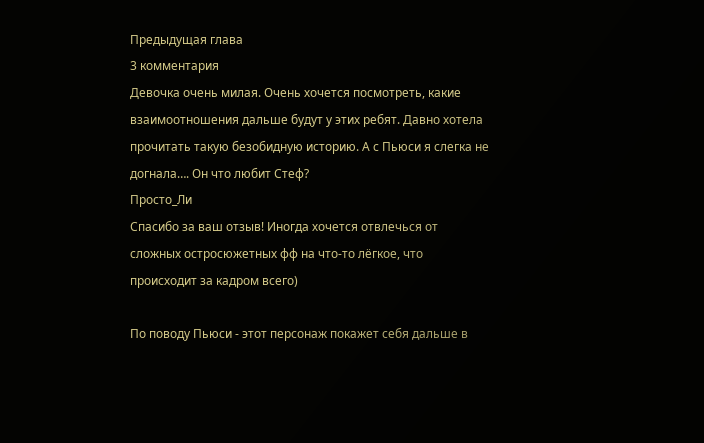Предыдущая глава
3 комментария
Девочка очень милая. Очень хочется посмотреть, какие взаимоотношения дальше будут у этих ребят. Давно хотела прочитать такую безобидную историю. А с Пьюси я слегка не догнала…. Он что любит Стеф?
Просто_Ли
Спасибо за ваш отзыв! Иногда хочется отвлечься от сложных остросюжетных фф на что-то лёгкое, что происходит за кадром всего)

По поводу Пьюси - этот персонаж покажет себя дальше в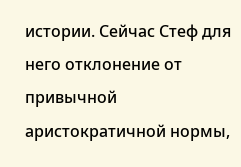истории. Сейчас Стеф для него отклонение от привычной аристократичной нормы,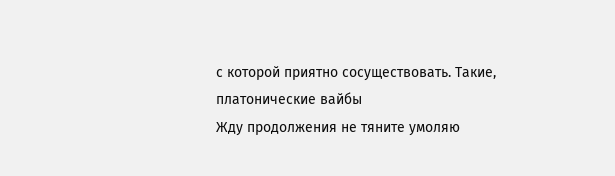с которой приятно сосуществовать. Такие, платонические вайбы
Жду продолжения не тяните умоляю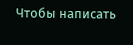Чтобы написать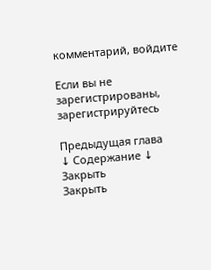комментарий, войдите

Если вы не зарегистрированы, зарегистрируйтесь

Предыдущая глава
↓ Содержание ↓
Закрыть
Закрыть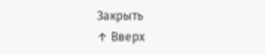Закрыть
↑ Вверх